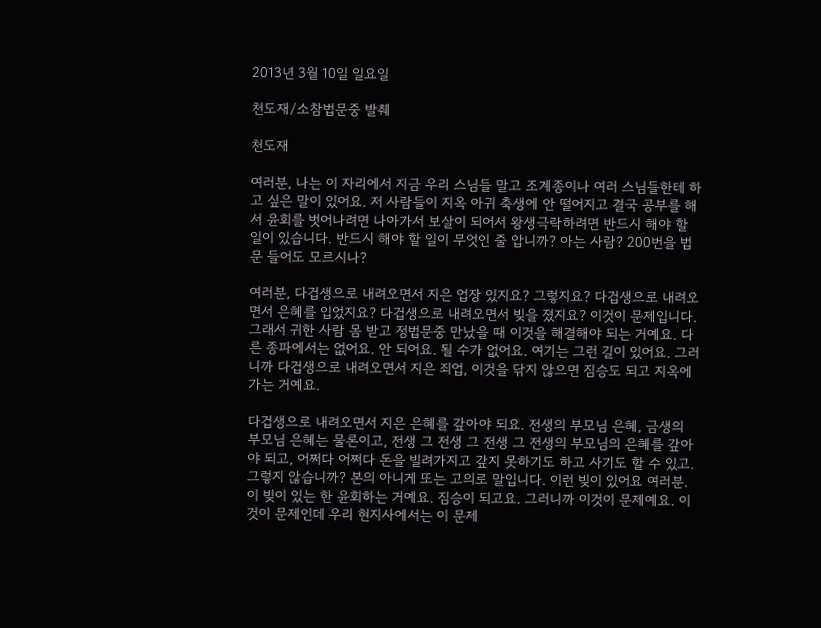2013년 3월 10일 일요일

천도재/소참법문중 발췌

천도재

여러분, 나는 이 자리에서 지금 우리 스님들 말고 조계종이나 여러 스님들한테 하고 싶은 말이 있어요. 저 사람들이 지옥 아귀 축생에 안 떨어지고 결국 공부를 해서 윤회를 벗어나려면 나아가서 보살이 되어서 왕생극락하려면 반드시 해야 할 일이 있습니다. 반드시 해야 할 일이 무엇인 줄 압니까? 아는 사람? 200번을 법문 들어도 모르시나?

여러분, 다겁생으로 내려오면서 지은 업장 있지요? 그렇지요? 다겁생으로 내려오면서 은혜를 입었지요? 다겁생으로 내려오면서 빚을 졌지요? 이것이 문제입니다. 그래서 귀한 사람 몸 받고 정법문중 만났을 때 이것을 해결해야 되는 거예요. 다른 종파에서는 없어요. 안 되어요. 될 수가 없어요. 여기는 그런 길이 있어요. 그러니까 다겁생으로 내려오면서 지은 죄업, 이것을 닦지 않으면 짐승도 되고 지옥에 가는 거예요.

다겁생으로 내려오면서 지은 은혜를 갚아야 되요. 전생의 부모님 은혜, 금생의 부모님 은혜는 물론이고, 전생 그 전생 그 전생 그 전생의 부모님의 은혜를 갚아야 되고, 어쩌다 어쩌다 돈을 빌려가지고 갚지 못하기도 하고 사기도 할 수 있고. 그렇지 않습니까? 본의 아니게 또는 고의로 말입니다. 이런 빚이 있어요 여러분. 이 빚이 있는 한 윤회하는 거예요. 짐승이 되고요. 그러니까 이것이 문제예요. 이것이 문제인데 우리 현지사에서는 이 문제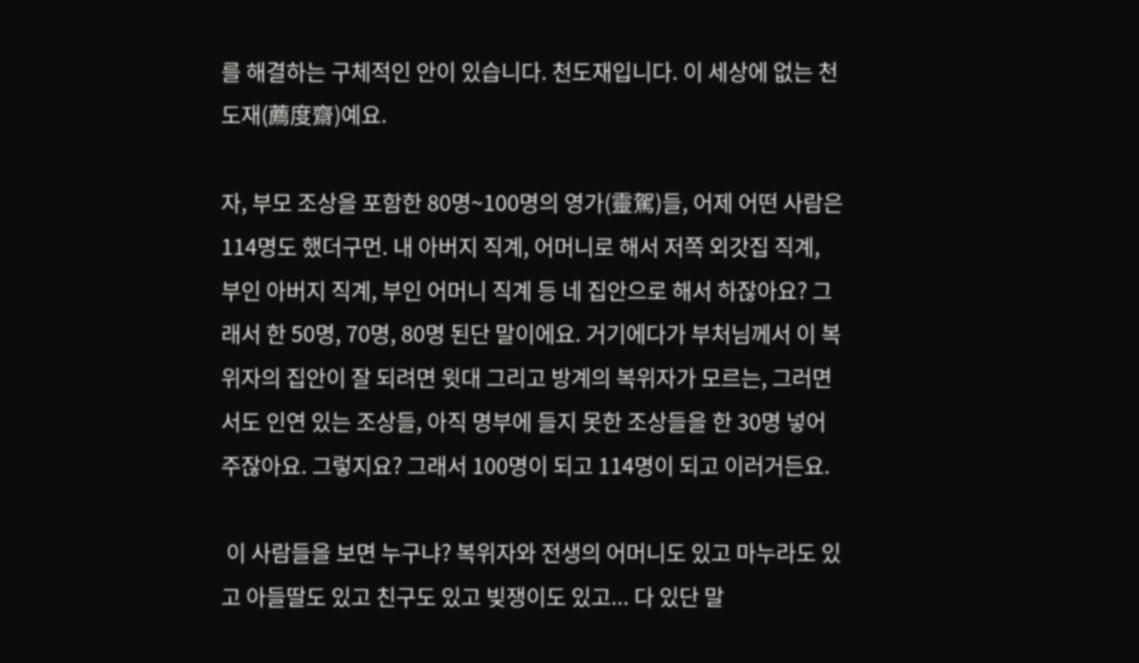를 해결하는 구체적인 안이 있습니다. 천도재입니다. 이 세상에 없는 천도재(薦度齋)예요.

자, 부모 조상을 포함한 80명~100명의 영가(靈駕)들, 어제 어떤 사람은 114명도 했더구먼. 내 아버지 직계, 어머니로 해서 저쪽 외갓집 직계, 부인 아버지 직계, 부인 어머니 직계 등 네 집안으로 해서 하잖아요? 그래서 한 50명, 70명, 80명 된단 말이에요. 거기에다가 부처님께서 이 복위자의 집안이 잘 되려면 윗대 그리고 방계의 복위자가 모르는, 그러면서도 인연 있는 조상들, 아직 명부에 들지 못한 조상들을 한 30명 넣어주잖아요. 그렇지요? 그래서 100명이 되고 114명이 되고 이러거든요.

 이 사람들을 보면 누구냐? 복위자와 전생의 어머니도 있고 마누라도 있고 아들딸도 있고 친구도 있고 빚쟁이도 있고... 다 있단 말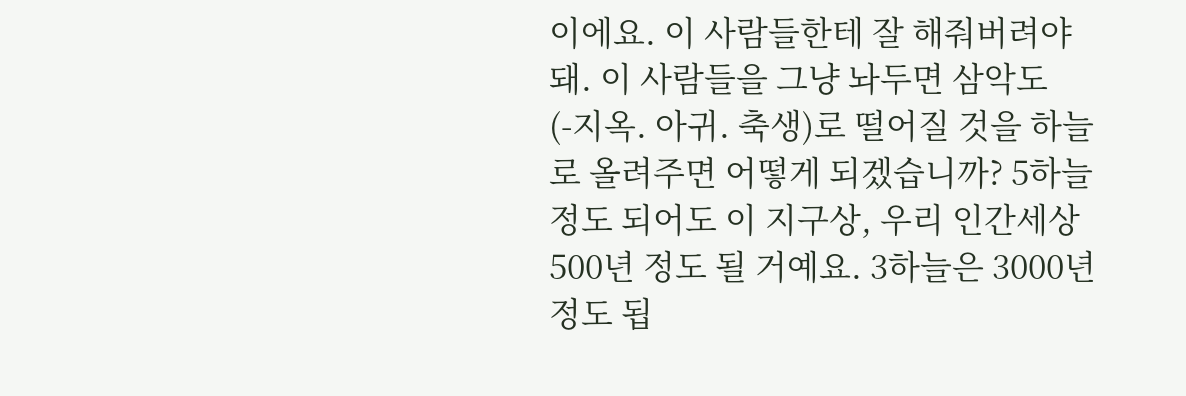이에요. 이 사람들한테 잘 해줘버려야 돼. 이 사람들을 그냥 놔두면 삼악도(-지옥. 아귀. 축생)로 떨어질 것을 하늘로 올려주면 어떻게 되겠습니까? 5하늘 정도 되어도 이 지구상, 우리 인간세상 500년 정도 될 거예요. 3하늘은 3000년 정도 됩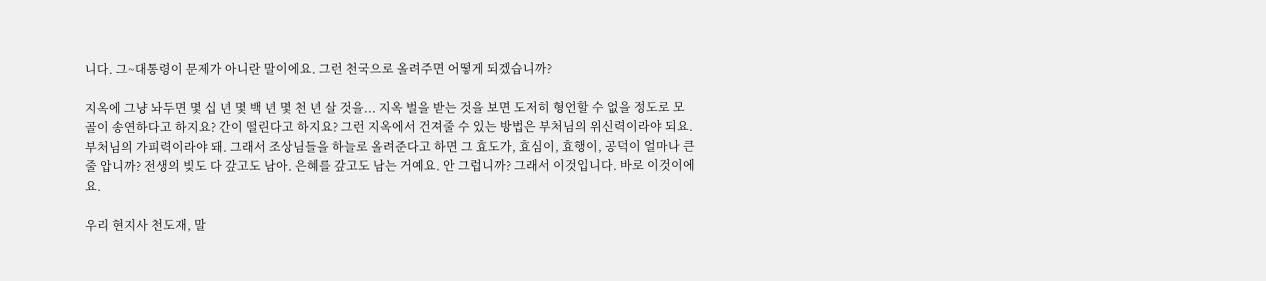니다. 그~대통령이 문제가 아니란 말이에요. 그런 천국으로 올려주면 어떻게 되겠습니까?

지옥에 그냥 놔두면 몇 십 년 몇 백 년 몇 천 년 살 것을... 지옥 벌을 받는 것을 보면 도저히 형언할 수 없을 정도로 모골이 송연하다고 하지요? 간이 떨린다고 하지요? 그런 지옥에서 건져줄 수 있는 방법은 부처님의 위신력이라야 되요. 부처님의 가피력이라야 돼. 그래서 조상님들을 하늘로 올려준다고 하면 그 효도가, 효심이, 효행이, 공덕이 얼마나 큰 줄 압니까? 전생의 빚도 다 갚고도 남아. 은혜를 갚고도 남는 거예요. 안 그럽니까? 그래서 이것입니다. 바로 이것이에요.

우리 현지사 천도재, 말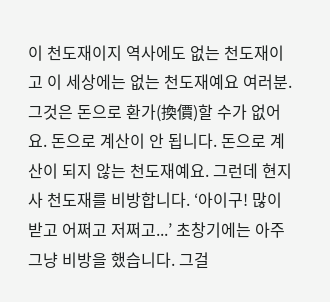이 천도재이지 역사에도 없는 천도재이고 이 세상에는 없는 천도재예요 여러분. 그것은 돈으로 환가(換價)할 수가 없어요. 돈으로 계산이 안 됩니다. 돈으로 계산이 되지 않는 천도재예요. 그런데 현지사 천도재를 비방합니다. ‘아이구! 많이 받고 어쩌고 저쩌고...’ 초창기에는 아주 그냥 비방을 했습니다. 그걸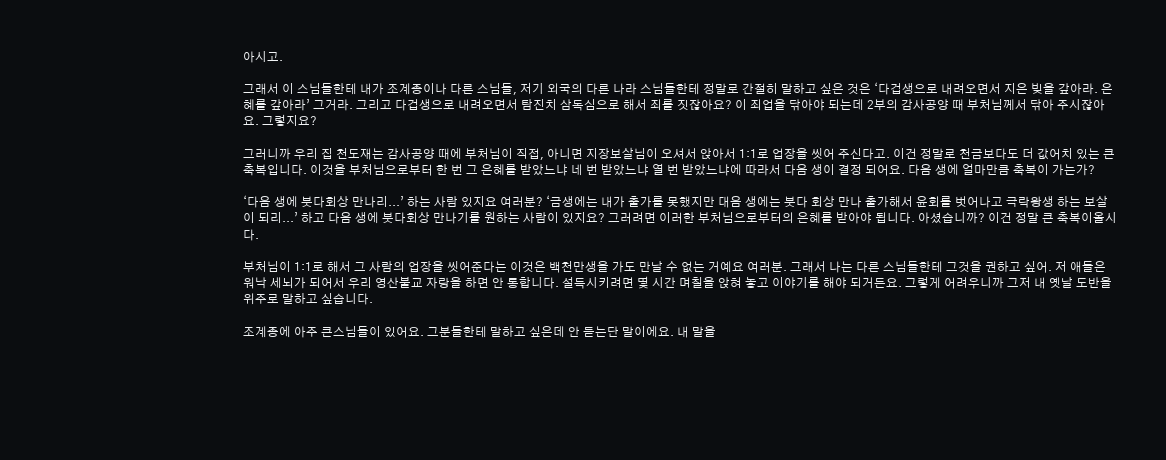아시고.

그래서 이 스님들한테 내가 조계종이나 다른 스님들, 저기 외국의 다른 나라 스님들한테 정말로 간절히 말하고 싶은 것은 ‘다겁생으로 내려오면서 지은 빚을 갚아라. 은혜를 갚아라’ 그거라. 그리고 다겁생으로 내려오면서 탐진치 삼독심으로 해서 죄를 짓잖아요? 이 죄업을 닦아야 되는데 2부의 감사공양 때 부처님께서 닦아 주시잖아요. 그렇지요?

그러니까 우리 집 천도재는 감사공양 때에 부처님이 직접, 아니면 지장보살님이 오셔서 앉아서 1:1로 업장을 씻어 주신다고. 이건 정말로 천금보다도 더 값어치 있는 큰 축복입니다. 이것을 부처님으로부터 한 번 그 은혜를 받았느냐 네 번 받았느냐 열 번 받았느냐에 따라서 다음 생이 결정 되어요. 다음 생에 얼마만큼 축복이 가는가?

‘다음 생에 붓다회상 만나리...’ 하는 사람 있지요 여러분? ‘금생에는 내가 출가를 못했지만 대음 생에는 붓다 회상 만나 출가해서 윤회를 벗어나고 극락왕생 하는 보살이 되리...’ 하고 다음 생에 붓다회상 만나기를 원하는 사람이 있지요? 그러려면 이러한 부처님으로부터의 은혜를 받아야 됩니다. 아셨습니까? 이건 정말 큰 축복이올시다.

부처님이 1:1로 해서 그 사람의 업장을 씻어준다는 이것은 백천만생을 가도 만날 수 없는 거예요 여러분. 그래서 나는 다른 스님들한테 그것을 권하고 싶어. 저 애들은 워낙 세뇌가 되어서 우리 영산불교 자랑을 하면 안 통합니다. 설득시키려면 몇 시간 며칠을 앉혀 놓고 이야기를 해야 되거든요. 그렇게 어려우니까 그저 내 옛날 도반을 위주로 말하고 싶습니다.

조계종에 아주 큰스님들이 있어요. 그분들한테 말하고 싶은데 안 듣는단 말이에요. 내 말을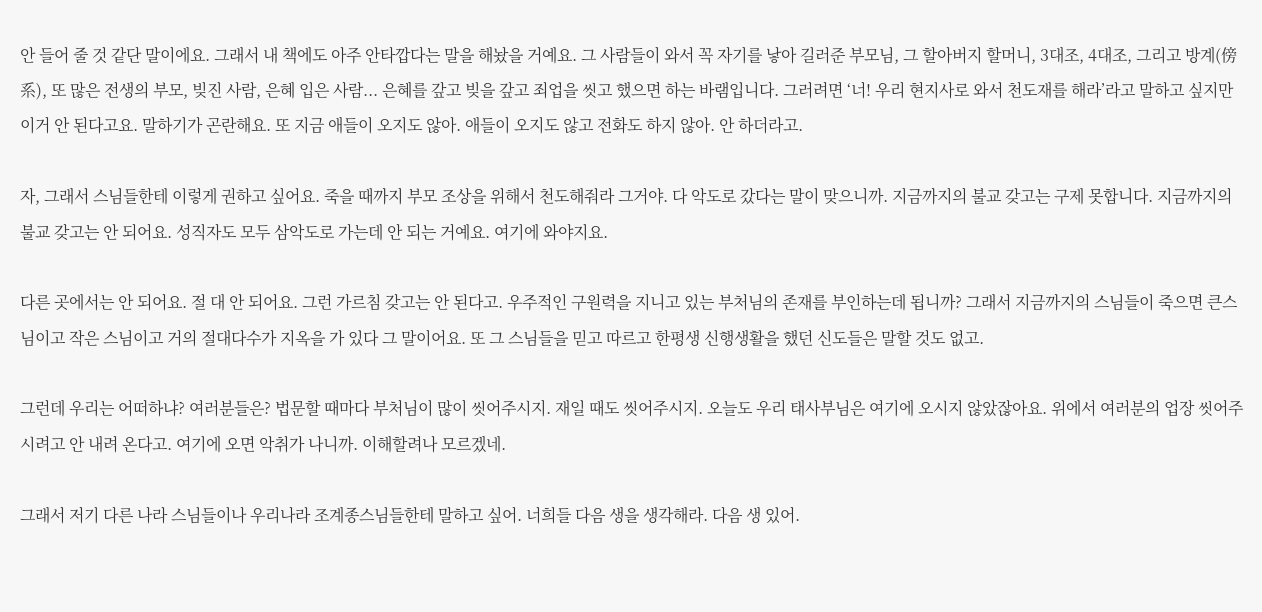안 들어 줄 것 같단 말이에요. 그래서 내 책에도 아주 안타깝다는 말을 해놨을 거예요. 그 사람들이 와서 꼭 자기를 낳아 길러준 부모님, 그 할아버지 할머니, 3대조, 4대조, 그리고 방계(傍系), 또 많은 전생의 부모, 빚진 사람, 은혜 입은 사람... 은혜를 갚고 빚을 갚고 죄업을 씻고 했으면 하는 바램입니다. 그러려면 ‘너! 우리 현지사로 와서 천도재를 해라’라고 말하고 싶지만 이거 안 된다고요. 말하기가 곤란해요. 또 지금 애들이 오지도 않아. 애들이 오지도 않고 전화도 하지 않아. 안 하더라고.

자, 그래서 스님들한테 이렇게 권하고 싶어요. 죽을 때까지 부모 조상을 위해서 천도해줘라 그거야. 다 악도로 갔다는 말이 맞으니까. 지금까지의 불교 갖고는 구제 못합니다. 지금까지의 불교 갖고는 안 되어요. 성직자도 모두 삼악도로 가는데 안 되는 거예요. 여기에 와야지요.

다른 곳에서는 안 되어요. 절 대 안 되어요. 그런 가르침 갖고는 안 된다고. 우주적인 구원력을 지니고 있는 부처님의 존재를 부인하는데 됩니까? 그래서 지금까지의 스님들이 죽으면 큰스님이고 작은 스님이고 거의 절대다수가 지옥을 가 있다 그 말이어요. 또 그 스님들을 믿고 따르고 한평생 신행생활을 했던 신도들은 말할 것도 없고.

그런데 우리는 어떠하냐? 여러분들은? 법문할 때마다 부처님이 많이 씻어주시지. 재일 때도 씻어주시지. 오늘도 우리 태사부님은 여기에 오시지 않았잖아요. 위에서 여러분의 업장 씻어주시려고 안 내려 온다고. 여기에 오면 악취가 나니까. 이해할려나 모르겠네.

그래서 저기 다른 나라 스님들이나 우리나라 조계종스님들한테 말하고 싶어. 너희들 다음 생을 생각해라. 다음 생 있어.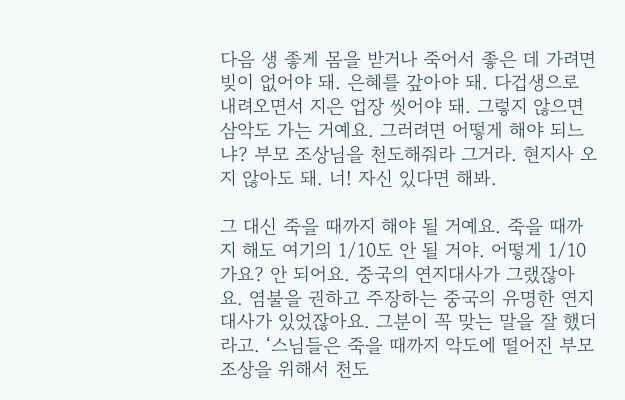다음 생 좋게 몸을 받거나 죽어서 좋은 데 가려면 빚이 없어야 돼. 은혜를 갚아야 돼. 다겁생으로 내려오면서 지은 업장 씻어야 돼. 그렇지 않으면 삼악도 가는 거예요. 그러려면 어떻게 해야 되느냐? 부모 조상님을 천도해줘라 그거라. 현지사 오지 않아도 돼. 너! 자신 있다면 해봐.

그 대신 죽을 때까지 해야 될 거예요. 죽을 때까지 해도 여기의 1/10도 안 될 거야. 어떻게 1/10 가요? 안 되어요. 중국의 연지대사가 그랬잖아요. 염불을 권하고 주장하는 중국의 유명한 연지대사가 있었잖아요. 그분이 꼭 맞는 말을 잘 했더라고. ‘스님들은 죽을 때까지 악도에 떨어진 부모 조상을 위해서 천도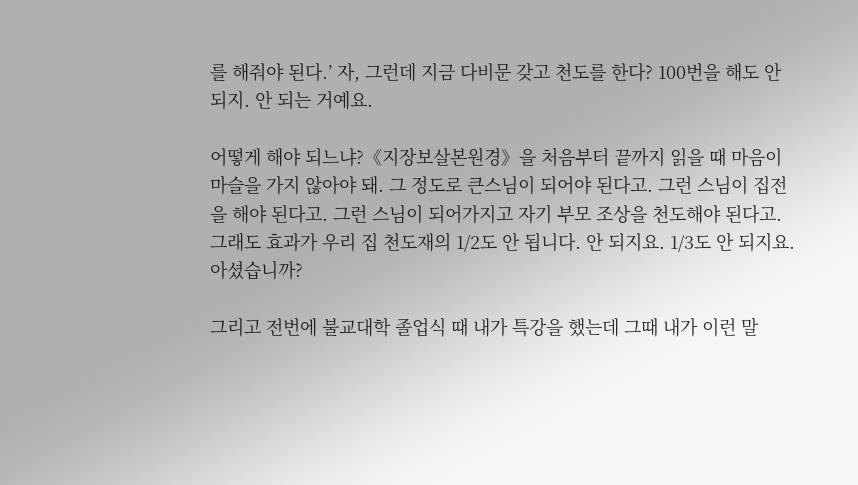를 해줘야 된다.’ 자, 그런데 지금 다비문 갖고 천도를 한다? 100번을 해도 안 되지. 안 되는 거예요.

어떻게 해야 되느냐?《지장보살본원경》을 처음부터 끝까지 읽을 때 마음이 마슬을 가지 않아야 돼. 그 정도로 큰스님이 되어야 된다고. 그런 스님이 집전을 해야 된다고. 그런 스님이 되어가지고 자기 부모 조상을 천도해야 된다고. 그래도 효과가 우리 집 천도재의 1/2도 안 됩니다. 안 되지요. 1/3도 안 되지요. 아셨습니까?

그리고 전번에 불교대학 졸업식 때 내가 특강을 했는데 그때 내가 이런 말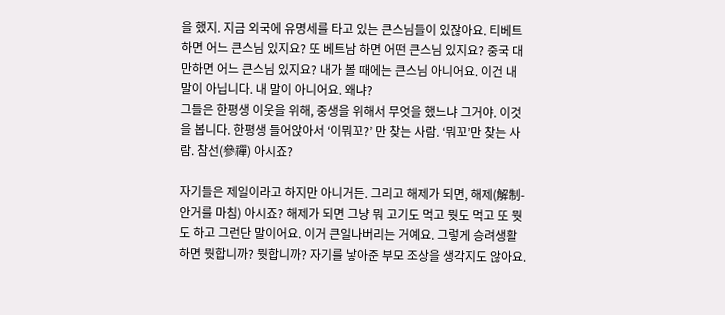을 했지. 지금 외국에 유명세를 타고 있는 큰스님들이 있잖아요. 티베트 하면 어느 큰스님 있지요? 또 베트남 하면 어떤 큰스님 있지요? 중국 대만하면 어느 큰스님 있지요? 내가 볼 때에는 큰스님 아니어요. 이건 내 말이 아닙니다. 내 말이 아니어요. 왜냐?
그들은 한평생 이웃을 위해, 중생을 위해서 무엇을 했느냐 그거야. 이것을 봅니다. 한평생 들어앉아서 ‘이뭐꼬?’ 만 찾는 사람. ‘뭐꼬’만 찾는 사람. 참선(參禪) 아시죠?

자기들은 제일이라고 하지만 아니거든. 그리고 해제가 되면, 해제(解制-안거를 마침) 아시죠? 해제가 되면 그냥 뭐 고기도 먹고 뭣도 먹고 또 뭣도 하고 그런단 말이어요. 이거 큰일나버리는 거예요. 그렇게 승려생활하면 뭣합니까? 뭣합니까? 자기를 낳아준 부모 조상을 생각지도 않아요.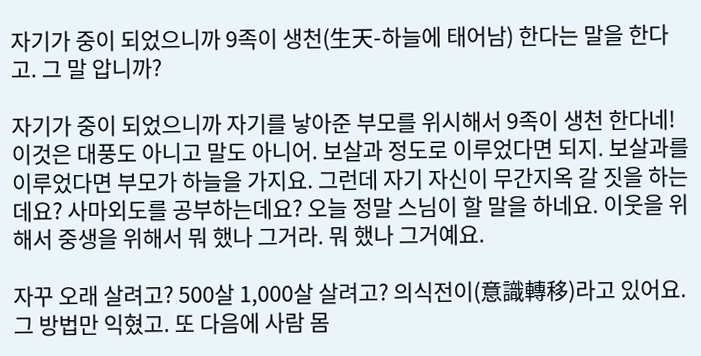자기가 중이 되었으니까 9족이 생천(生天-하늘에 태어남) 한다는 말을 한다고. 그 말 압니까?

자기가 중이 되었으니까 자기를 낳아준 부모를 위시해서 9족이 생천 한다네! 이것은 대풍도 아니고 말도 아니어. 보살과 정도로 이루었다면 되지. 보살과를 이루었다면 부모가 하늘을 가지요. 그런데 자기 자신이 무간지옥 갈 짓을 하는 데요? 사마외도를 공부하는데요? 오늘 정말 스님이 할 말을 하네요. 이웃을 위해서 중생을 위해서 뭐 했나 그거라. 뭐 했나 그거예요.

자꾸 오래 살려고? 500살 1,000살 살려고? 의식전이(意識轉移)라고 있어요. 그 방법만 익혔고. 또 다음에 사람 몸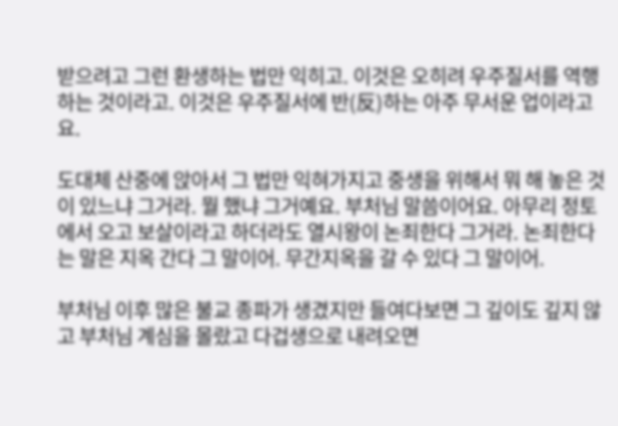받으려고 그런 환생하는 법만 익히고. 이것은 오히려 우주질서를 역행하는 것이라고. 이것은 우주질서에 반(反)하는 아주 무서운 업이라고요.

도대체 산중에 앉아서 그 법만 익혀가지고 중생을 위해서 뭐 해 놓은 것이 있느냐 그거라. 뭘 했냐 그거예요. 부처님 말씀이어요. 아무리 정토에서 오고 보살이라고 하더라도 열시왕이 논죄한다 그거라. 논죄한다는 말은 지옥 간다 그 말이어. 무간지옥을 갈 수 있다 그 말이어.

부처님 이후 많은 불교 종파가 생겼지만 들여다보면 그 깊이도 깊지 않고 부처님 계심을 몰랐고 다겁생으로 내려오면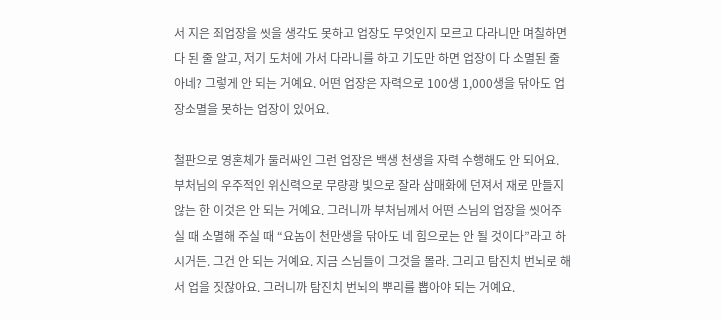서 지은 죄업장을 씻을 생각도 못하고 업장도 무엇인지 모르고 다라니만 며칠하면 다 된 줄 알고, 저기 도처에 가서 다라니를 하고 기도만 하면 업장이 다 소멸된 줄 아네? 그렇게 안 되는 거예요. 어떤 업장은 자력으로 100생 1,000생을 닦아도 업장소멸을 못하는 업장이 있어요.

철판으로 영혼체가 둘러싸인 그런 업장은 백생 천생을 자력 수행해도 안 되어요. 부처님의 우주적인 위신력으로 무량광 빛으로 잘라 삼매화에 던져서 재로 만들지 않는 한 이것은 안 되는 거예요. 그러니까 부처님께서 어떤 스님의 업장을 씻어주실 때 소멸해 주실 때 “요놈이 천만생을 닦아도 네 힘으로는 안 될 것이다”라고 하시거든. 그건 안 되는 거예요. 지금 스님들이 그것을 몰라. 그리고 탐진치 번뇌로 해서 업을 짓잖아요. 그러니까 탐진치 번뇌의 뿌리를 뽑아야 되는 거예요.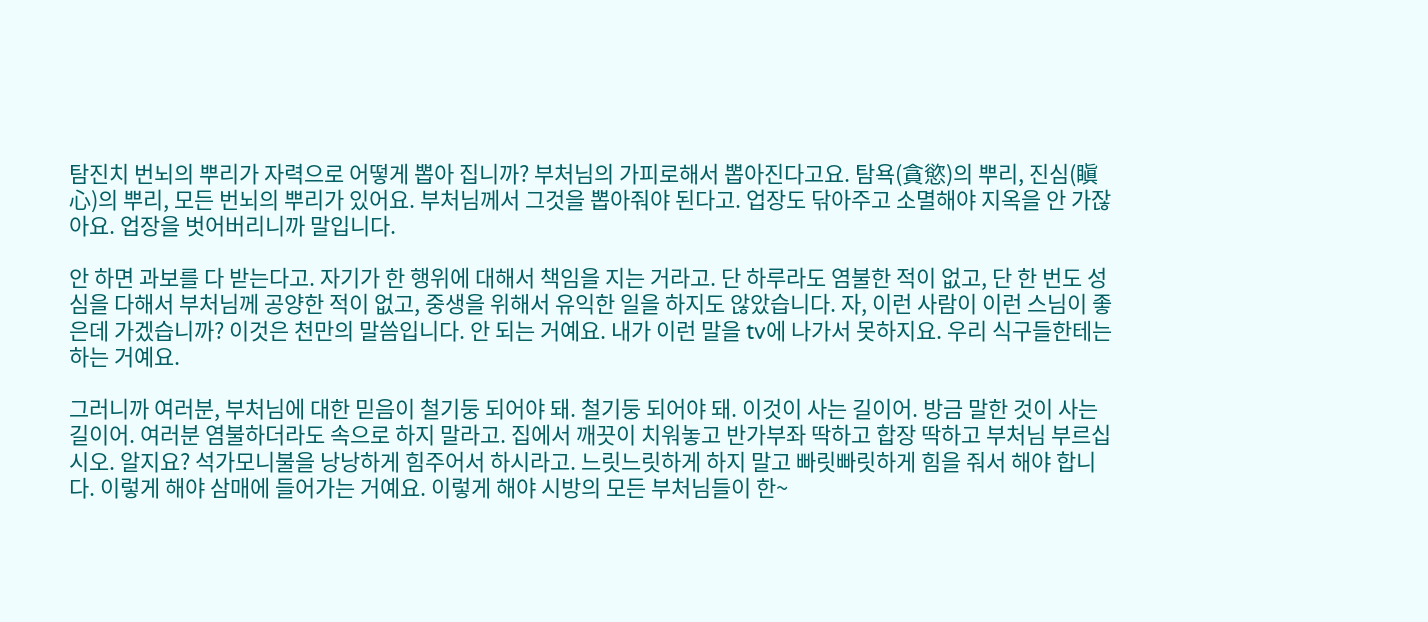탐진치 번뇌의 뿌리가 자력으로 어떻게 뽑아 집니까? 부처님의 가피로해서 뽑아진다고요. 탐욕(貪慾)의 뿌리, 진심(瞋心)의 뿌리, 모든 번뇌의 뿌리가 있어요. 부처님께서 그것을 뽑아줘야 된다고. 업장도 닦아주고 소멸해야 지옥을 안 가잖아요. 업장을 벗어버리니까 말입니다.

안 하면 과보를 다 받는다고. 자기가 한 행위에 대해서 책임을 지는 거라고. 단 하루라도 염불한 적이 없고, 단 한 번도 성심을 다해서 부처님께 공양한 적이 없고, 중생을 위해서 유익한 일을 하지도 않았습니다. 자, 이런 사람이 이런 스님이 좋은데 가겠습니까? 이것은 천만의 말씀입니다. 안 되는 거예요. 내가 이런 말을 tv에 나가서 못하지요. 우리 식구들한테는 하는 거예요.

그러니까 여러분, 부처님에 대한 믿음이 철기둥 되어야 돼. 철기둥 되어야 돼. 이것이 사는 길이어. 방금 말한 것이 사는 길이어. 여러분 염불하더라도 속으로 하지 말라고. 집에서 깨끗이 치워놓고 반가부좌 딱하고 합장 딱하고 부처님 부르십시오. 알지요? 석가모니불을 낭낭하게 힘주어서 하시라고. 느릿느릿하게 하지 말고 빠릿빠릿하게 힘을 줘서 해야 합니다. 이렇게 해야 삼매에 들어가는 거예요. 이렇게 해야 시방의 모든 부처님들이 한~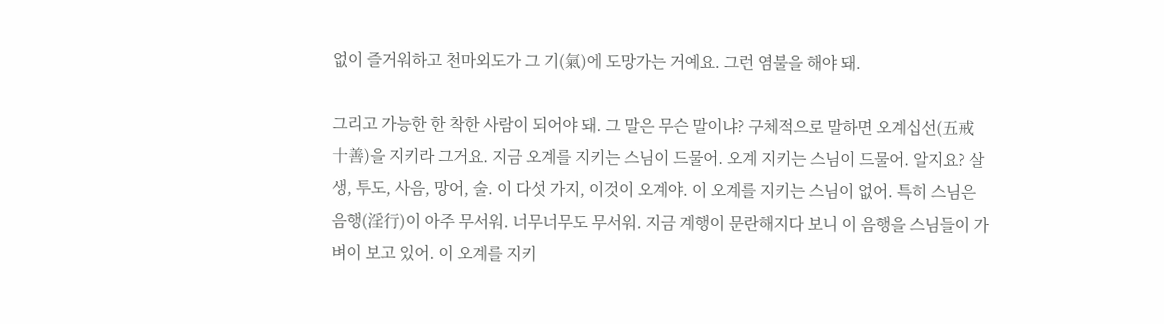없이 즐거워하고 천마외도가 그 기(氣)에 도망가는 거예요. 그런 염불을 해야 돼.

그리고 가능한 한 착한 사람이 되어야 돼. 그 말은 무슨 말이냐? 구체적으로 말하면 오계십선(五戒十善)을 지키라 그거요. 지금 오계를 지키는 스님이 드물어. 오계 지키는 스님이 드물어. 알지요? 살생, 투도, 사음, 망어, 술. 이 다섯 가지, 이것이 오계야. 이 오계를 지키는 스님이 없어. 특히 스님은 음행(淫行)이 아주 무서워. 너무너무도 무서워. 지금 계행이 문란해지다 보니 이 음행을 스님들이 가벼이 보고 있어. 이 오계를 지키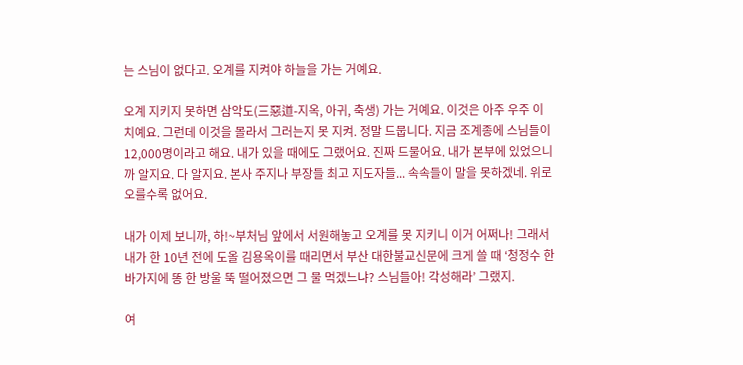는 스님이 없다고. 오계를 지켜야 하늘을 가는 거예요.

오계 지키지 못하면 삼악도(三惡道-지옥, 아귀, 축생) 가는 거예요. 이것은 아주 우주 이치예요. 그런데 이것을 몰라서 그러는지 못 지켜. 정말 드뭅니다. 지금 조계종에 스님들이 12,000명이라고 해요. 내가 있을 때에도 그랬어요. 진짜 드물어요. 내가 본부에 있었으니까 알지요. 다 알지요. 본사 주지나 부장들 최고 지도자들... 속속들이 말을 못하겠네. 위로 오를수록 없어요.

내가 이제 보니까, 하!~부처님 앞에서 서원해놓고 오계를 못 지키니 이거 어쩌나! 그래서 내가 한 10년 전에 도올 김용옥이를 때리면서 부산 대한불교신문에 크게 쓸 때 ‘청정수 한 바가지에 똥 한 방울 뚝 떨어졌으면 그 물 먹겠느냐? 스님들아! 각성해라’ 그랬지.

여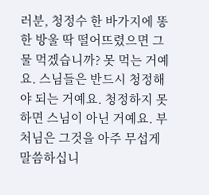러분, 청정수 한 바가지에 똥 한 방울 딱 떨어뜨렸으면 그 물 먹겠습니까? 못 먹는 거예요. 스님들은 반드시 청정해야 되는 거예요. 청정하지 못하면 스님이 아닌 거예요. 부처님은 그것을 아주 무섭게 말씀하십니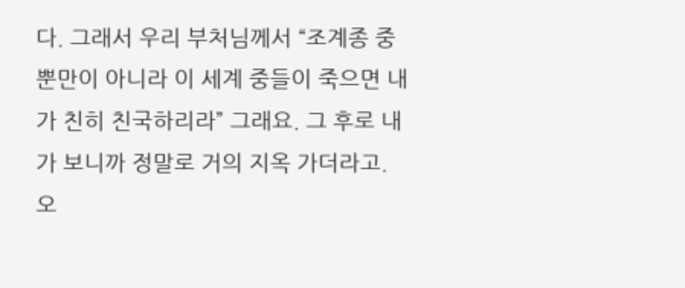다. 그래서 우리 부처님께서 “조계종 중뿐만이 아니라 이 세계 중들이 죽으면 내가 친히 친국하리라” 그래요. 그 후로 내가 보니까 정말로 거의 지옥 가더라고. 오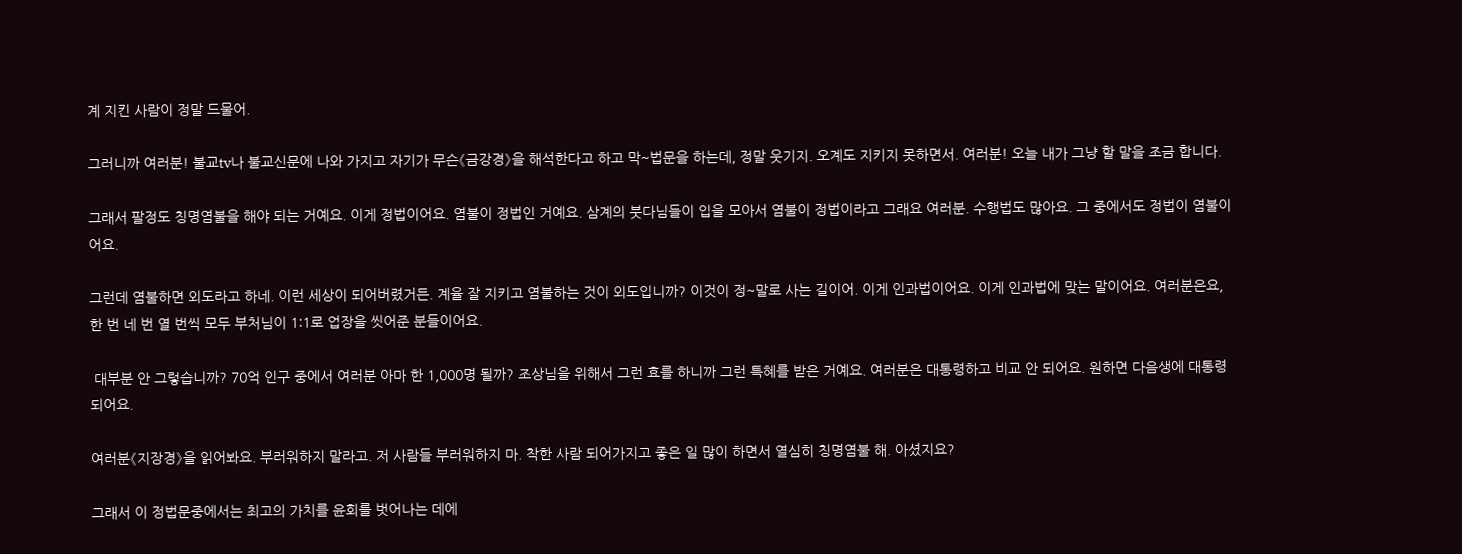계 지킨 사람이 정말 드물어.

그러니까 여러분! 불교tv나 불교신문에 나와 가지고 자기가 무슨《금강경》을 해석한다고 하고 막~법문을 하는데, 정말 웃기지. 오계도 지키지 못하면서. 여러분! 오늘 내가 그냥 할 말을 조금 합니다.

그래서 팔정도 칭명염불을 해야 되는 거예요. 이게 정법이어요. 염불이 정법인 거예요. 삼계의 붓다님들이 입을 모아서 염불이 정법이라고 그래요 여러분. 수행법도 많아요. 그 중에서도 정법이 염불이어요.

그런데 염불하면 외도라고 하네. 이런 세상이 되어버렸거든. 계율 잘 지키고 염불하는 것이 외도입니까? 이것이 정~말로 사는 길이어. 이게 인과법이어요. 이게 인과법에 맞는 말이어요. 여러분은요, 한 번 네 번 열 번씩 모두 부처님이 1:1로 업장을 씻어준 분들이어요.

 대부분 안 그렇습니까? 70억 인구 중에서 여러분 아마 한 1,000명 될까? 조상님을 위해서 그런 효를 하니까 그런 특혜를 받은 거예요. 여러분은 대통령하고 비교 안 되어요. 원하면 다음생에 대통령 되어요.

여러분《지장경》을 읽어봐요. 부러워하지 말라고. 저 사람들 부러워하지 마. 착한 사람 되어가지고 좋은 일 많이 하면서 열심히 칭명염불 해. 아셨지요?

그래서 이 정법문중에서는 최고의 가치를 윤회를 벗어나는 데에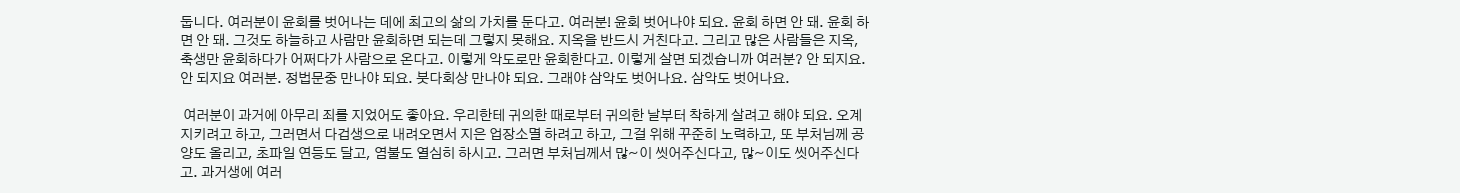둡니다. 여러분이 윤회를 벗어나는 데에 최고의 삶의 가치를 둔다고. 여러분! 윤회 벗어나야 되요. 윤회 하면 안 돼. 윤회 하면 안 돼. 그것도 하늘하고 사람만 윤회하면 되는데 그렇지 못해요. 지옥을 반드시 거친다고. 그리고 많은 사람들은 지옥, 축생만 윤회하다가 어쩌다가 사람으로 온다고. 이렇게 악도로만 윤회한다고. 이렇게 살면 되겠습니까 여러분? 안 되지요. 안 되지요 여러분. 정법문중 만나야 되요. 붓다회상 만나야 되요. 그래야 삼악도 벗어나요. 삼악도 벗어나요.

 여러분이 과거에 아무리 죄를 지었어도 좋아요. 우리한테 귀의한 때로부터 귀의한 날부터 착하게 살려고 해야 되요. 오계 지키려고 하고, 그러면서 다겁생으로 내려오면서 지은 업장소멸 하려고 하고, 그걸 위해 꾸준히 노력하고, 또 부처님께 공양도 올리고, 초파일 연등도 달고, 염불도 열심히 하시고. 그러면 부처님께서 많~이 씻어주신다고, 많~이도 씻어주신다고. 과거생에 여러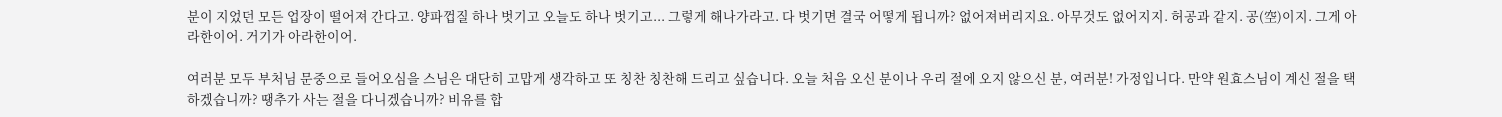분이 지었던 모든 업장이 떨어져 간다고. 양파껍질 하나 벗기고 오늘도 하나 벗기고... 그렇게 해나가라고. 다 벗기면 결국 어떻게 됩니까? 없어져버리지요. 아무것도 없어지지. 허공과 같지. 공(空)이지. 그게 아라한이어. 거기가 아라한이어.

여러분 모두 부처님 문중으로 들어오심을 스님은 대단히 고맙게 생각하고 또 칭찬 칭찬해 드리고 싶습니다. 오늘 처음 오신 분이나 우리 절에 오지 않으신 분, 여러분! 가정입니다. 만약 원효스님이 계신 절을 택하겠습니까? 땡추가 사는 절을 다니겠습니까? 비유를 합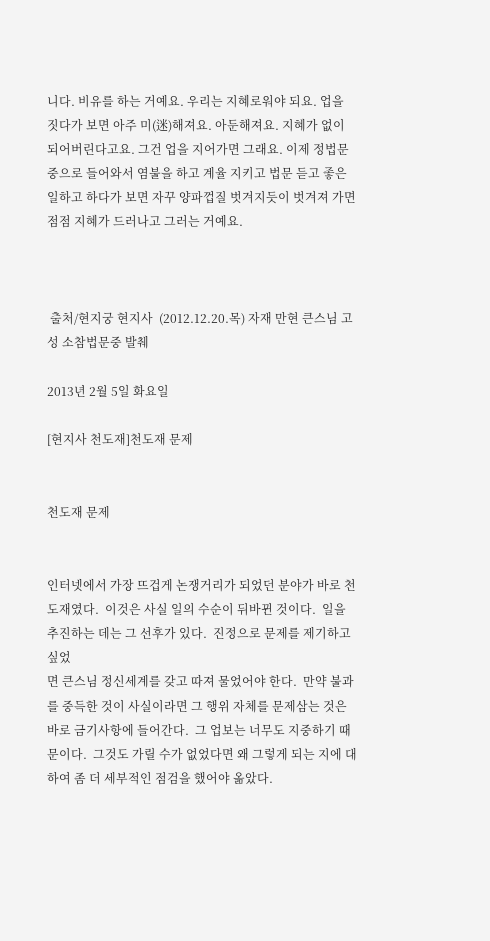니다. 비유를 하는 거예요. 우리는 지혜로워야 되요. 업을 짓다가 보면 아주 미(迷)해져요. 아둔해져요. 지혜가 없이 되어버린다고요. 그건 업을 지어가면 그래요. 이제 정법문중으로 들어와서 염불을 하고 계율 지키고 법문 듣고 좋은 일하고 하다가 보면 자꾸 양파껍질 벗겨지듯이 벗겨져 가면 점점 지혜가 드러나고 그러는 거예요.



 출처/현지궁 현지사  (2012.12.20.목) 자재 만현 큰스님 고성 소참법문중 발췌

2013년 2월 5일 화요일

[현지사 천도재]천도재 문제


천도재 문제


인터넷에서 가장 뜨겁게 논쟁거리가 되었던 분야가 바로 천도재였다.  이것은 사실 일의 수순이 뒤바뀐 것이다.  일을 추진하는 데는 그 선후가 있다.  진정으로 문제를 제기하고 싶었
면 큰스님 정신세계를 갖고 따져 물었어야 한다.  만약 불과를 중득한 것이 사실이라면 그 행위 자체를 문제삼는 것은 바로 금기사항에 들어간다.  그 업보는 너무도 지중하기 때문이다.  그것도 가릴 수가 없었다면 왜 그렇게 되는 지에 대하여 좀 더 세부적인 점검을 했어야 옮았다.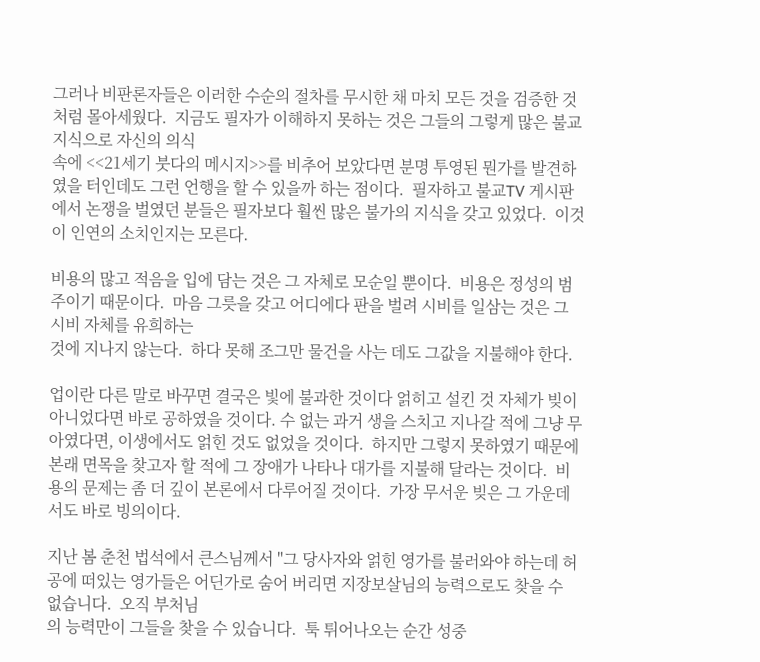그러나 비판론자들은 이러한 수순의 절차를 무시한 채 마치 모든 것을 검증한 것처럼 몰아세웠다.  지금도 필자가 이해하지 못하는 것은 그들의 그렇게 많은 불교 지식으로 자신의 의식
속에 <<21세기 붓다의 메시지>>를 비추어 보았다면 분명 투영된 뭔가를 발견하였을 터인데도 그런 언행을 할 수 있을까 하는 점이다.  필자하고 불교TV 게시판에서 논쟁을 벌였던 분들은 필자보다 훨씬 많은 불가의 지식을 갖고 있었다.  이것이 인연의 소치인지는 모른다.

비용의 많고 적음을 입에 담는 것은 그 자체로 모순일 뿐이다.  비용은 정성의 범주이기 때문이다.  마음 그릇을 갖고 어디에다 판을 벌려 시비를 일삼는 것은 그 시비 자체를 유희하는
것에 지나지 않는다.  하다 못해 조그만 물건을 사는 데도 그값을 지불해야 한다.

업이란 다른 말로 바꾸면 결국은 빛에 불과한 것이다 얽히고 설킨 것 자체가 빚이 아니었다면 바로 공하였을 것이다. 수 없는 과거 생을 스치고 지나갈 적에 그냥 무아였다면, 이생에서도 얽힌 것도 없었을 것이다.  하지만 그렇지 못하였기 때문에 본래 면목을 찾고자 할 적에 그 장애가 나타나 대가를 지불해 달라는 것이다.  비용의 문제는 좀 더 깊이 본론에서 다루어질 것이다.  가장 무서운 빚은 그 가운데서도 바로 빙의이다.

지난 봄 춘천 법석에서 큰스님께서 "그 당사자와 얽힌 영가를 불러와야 하는데 허공에 떠있는 영가들은 어딘가로 숨어 버리면 지장보살님의 능력으로도 찾을 수 없습니다.  오직 부처님
의 능력만이 그들을 찾을 수 있습니다.  툭 튀어나오는 순간 성중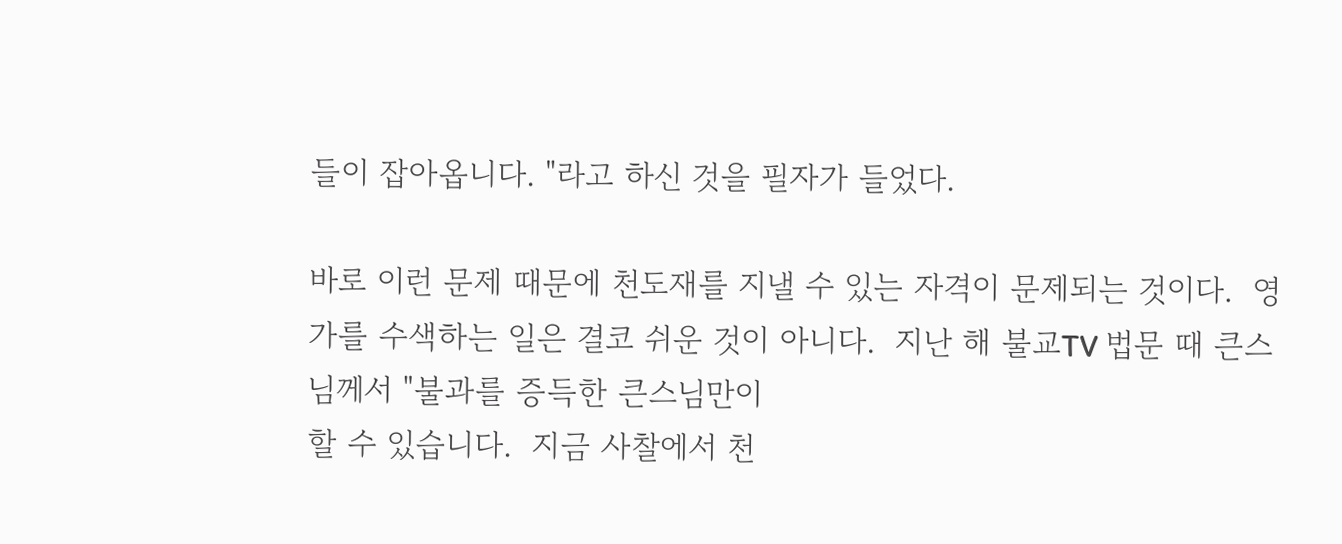들이 잡아옵니다. "라고 하신 것을 필자가 들었다.

바로 이런 문제 때문에 천도재를 지낼 수 있는 자격이 문제되는 것이다.  영가를 수색하는 일은 결코 쉬운 것이 아니다.  지난 해 불교TV 법문 때 큰스님께서 "불과를 증득한 큰스님만이
할 수 있습니다.  지금 사찰에서 천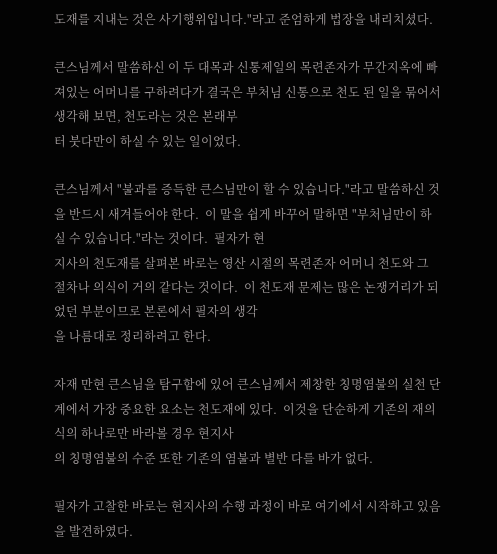도재를 지내는 것은 사기행위입니다."라고 준엄하게 법장을 내리치셨다.

큰스님께서 말씀하신 이 두 대목과 신통제일의 목련존자가 무간지옥에 빠져있는 어머니를 구하려다가 결국은 부처님 신통으로 천도 된 일을 묶어서 생각해 보면, 천도라는 것은 본래부
터 붓다만이 하실 수 있는 일이었다.

큰스님께서 "불과를 증득한 큰스님만이 할 수 있습니다."라고 말씀하신 것을 반드시 새겨들어야 한다.  이 말을 쉽게 바꾸어 말하면 "부처님만이 하실 수 있습니다."라는 것이다.  필자가 현
지사의 천도재를 살펴본 바로는 영산 시절의 목련존자 어머니 천도와 그  절차나 의식이 거의 같다는 것이다.  이 천도재 문제는 많은 논쟁거리가 되었던 부분이므로 본론에서 필자의 생각
을 나름대로 정리하려고 한다.

자재 만현 큰스님을 탐구함에 있어 큰스님께서 제창한 칭명염불의 실천 단계에서 가장 중요한 요소는 천도재에 있다.  이것을 단순하게 기존의 재의식의 하나로만 바라볼 경우 현지사
의 칭명염불의 수준 또한 기존의 염불과 별반 다를 바가 없다.

필자가 고찰한 바로는 현지사의 수행 과정이 바로 여기에서 시작하고 있음을 발견하였다.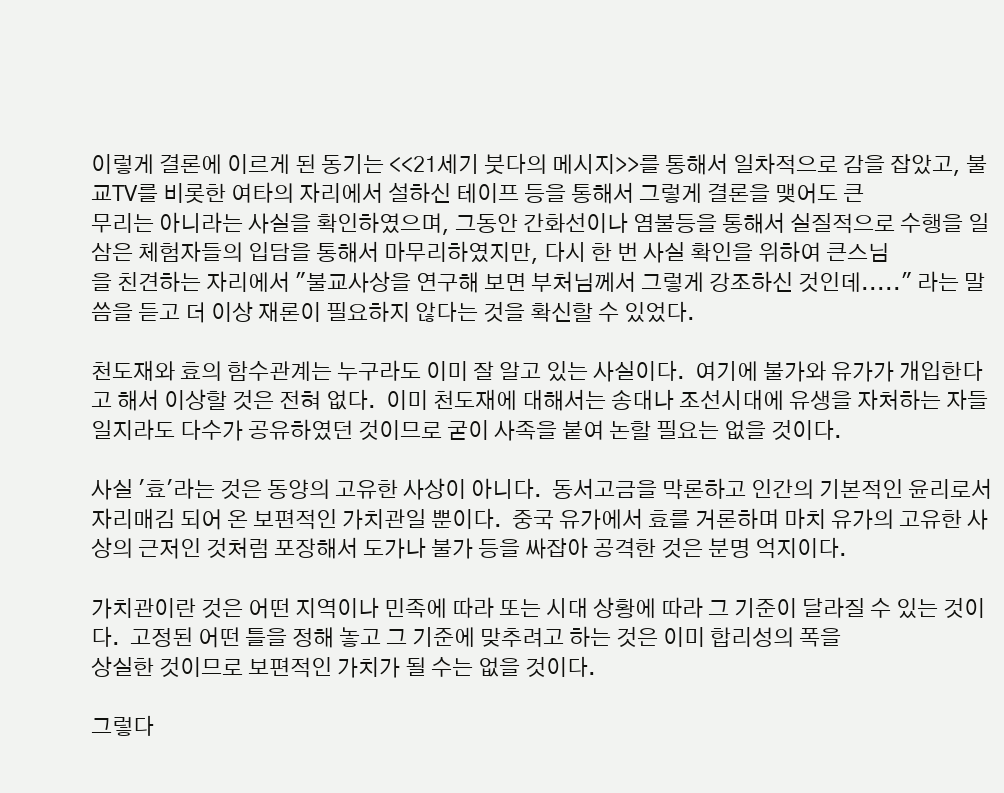이렇게 결론에 이르게 된 동기는 <<21세기 붓다의 메시지>>를 통해서 일차적으로 감을 잡았고, 불교TV를 비롯한 여타의 자리에서 설하신 테이프 등을 통해서 그렇게 결론을 맺어도 큰
무리는 아니라는 사실을 확인하였으며, 그동안 간화선이나 염불등을 통해서 실질적으로 수행을 일삼은 체험자들의 입담을 통해서 마무리하였지만, 다시 한 번 사실 확인을 위하여 큰스님
을 친견하는 자리에서 "불교사상을 연구해 보면 부처님께서 그렇게 강조하신 것인데....." 라는 말씀을 듣고 더 이상 재론이 필요하지 않다는 것을 확신할 수 있었다.

천도재와 효의 함수관계는 누구라도 이미 잘 알고 있는 사실이다.  여기에 불가와 유가가 개입한다고 해서 이상할 것은 전혀 없다.  이미 천도재에 대해서는 송대나 조선시대에 유생을 자처하는 자들일지라도 다수가 공유하였던 것이므로 굳이 사족을 붙여 논할 필요는 없을 것이다.

사실 '효'라는 것은 동양의 고유한 사상이 아니다.  동서고금을 막론하고 인간의 기본적인 윤리로서 자리매김 되어 온 보편적인 가치관일 뿐이다.  중국 유가에서 효를 거론하며 마치 유가의 고유한 사상의 근저인 것처럼 포장해서 도가나 불가 등을 싸잡아 공격한 것은 분명 억지이다.

가치관이란 것은 어떤 지역이나 민족에 따라 또는 시대 상황에 따라 그 기준이 달라질 수 있는 것이다.  고정된 어떤 틀을 정해 놓고 그 기준에 맞추려고 하는 것은 이미 합리성의 폭을
상실한 것이므로 보편적인 가치가 될 수는 없을 것이다.

그렇다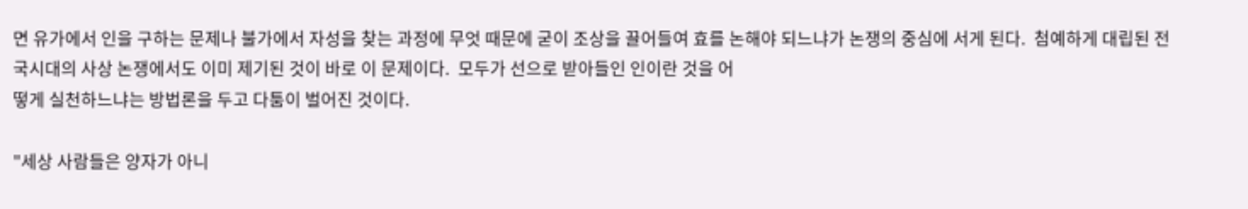면 유가에서 인을 구하는 문제나 불가에서 자성을 찾는 과정에 무엇 때문에 굳이 조상을 끌어들여 효를 논해야 되느냐가 논쟁의 중심에 서게 된다.  첨예하게 대립된 전국시대의 사상 논쟁에서도 이미 제기된 것이 바로 이 문제이다.  모두가 선으로 받아들인 인이란 것을 어
떻게 실천하느냐는 방법론을 두고 다툼이 벌어진 것이다.

"세상 사람들은 양자가 아니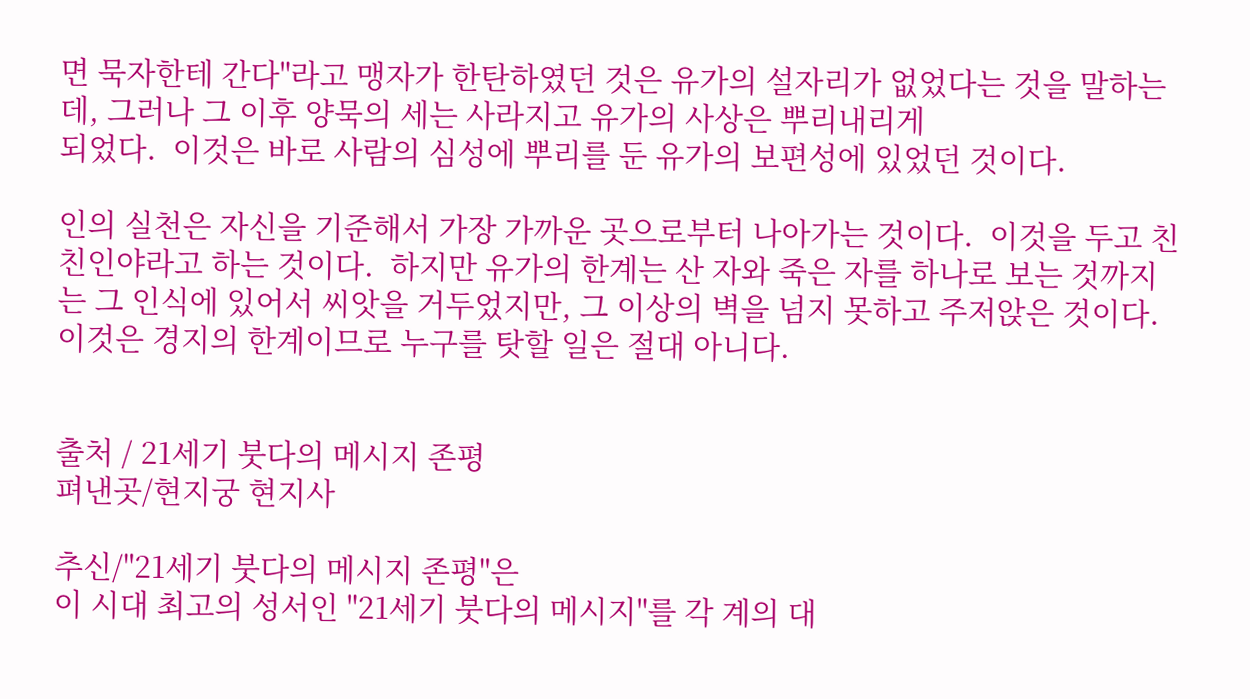면 묵자한테 간다"라고 맹자가 한탄하였던 것은 유가의 설자리가 없었다는 것을 말하는데, 그러나 그 이후 양묵의 세는 사라지고 유가의 사상은 뿌리내리게
되었다.  이것은 바로 사람의 심성에 뿌리를 둔 유가의 보편성에 있었던 것이다.

인의 실천은 자신을 기준해서 가장 가까운 곳으로부터 나아가는 것이다.  이것을 두고 친친인야라고 하는 것이다.  하지만 유가의 한계는 산 자와 죽은 자를 하나로 보는 것까지는 그 인식에 있어서 씨앗을 거두었지만, 그 이상의 벽을 넘지 못하고 주저앉은 것이다.  이것은 경지의 한계이므로 누구를 탓할 일은 절대 아니다.


출처 / 21세기 붓다의 메시지 존평
펴낸곳/현지궁 현지사

추신/"21세기 붓다의 메시지 존평"은
이 시대 최고의 성서인 "21세기 붓다의 메시지"를 각 계의 대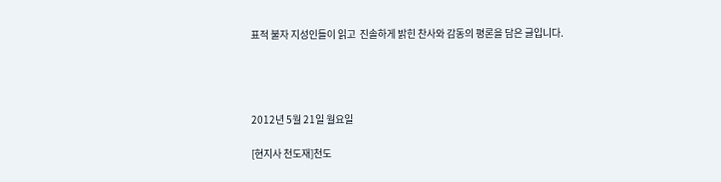표적 불자 지성인들이 읽고  진솔하게 밝힌 찬사와 감동의 평론을 담은 글입니다.




2012년 5월 21일 월요일

[현지사 천도재]천도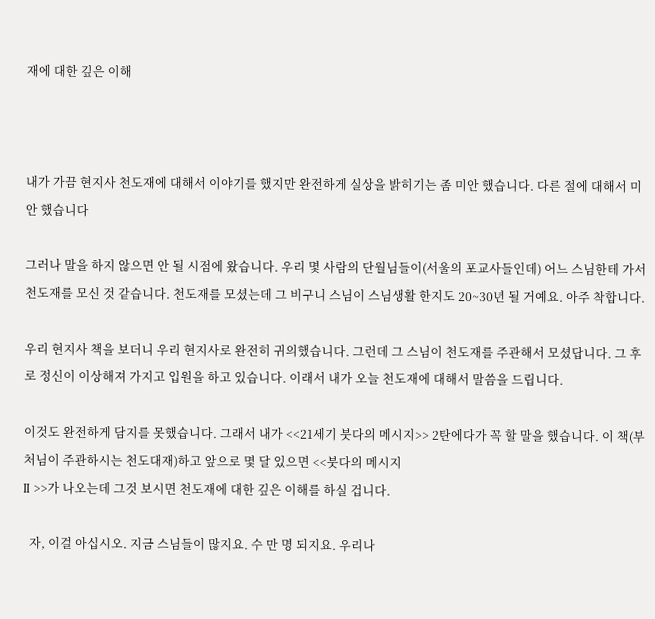재에 대한 깊은 이해



내가 가끔 현지사 천도재에 대해서 이야기를 했지만 완전하게 실상을 밝히기는 좀 미안 했습니다. 다른 절에 대해서 미안 했습니다

그러나 말을 하지 않으면 안 될 시점에 왔습니다. 우리 몇 사람의 단월님들이(서울의 포교사들인데) 어느 스님한테 가서 천도재를 모신 것 같습니다. 천도재를 모셨는데 그 비구니 스님이 스님생활 한지도 20~30년 될 거예요. 아주 착합니다.

우리 현지사 책을 보더니 우리 현지사로 완전히 귀의했습니다. 그런데 그 스님이 천도재를 주관해서 모셨답니다. 그 후로 정신이 이상해져 가지고 입원을 하고 있습니다. 이래서 내가 오늘 천도재에 대해서 말씀을 드립니다.

이것도 완전하게 담지를 못했습니다. 그래서 내가 <<21세기 붓다의 메시지>> 2탄에다가 꼭 할 말을 했습니다. 이 책(부처님이 주관하시는 천도대재)하고 앞으로 몇 달 있으면 <<붓다의 메시지
II >>가 나오는데 그것 보시면 천도재에 대한 깊은 이해를 하실 겁니다.

  자, 이걸 아십시오. 지금 스님들이 많지요. 수 만 명 되지요. 우리나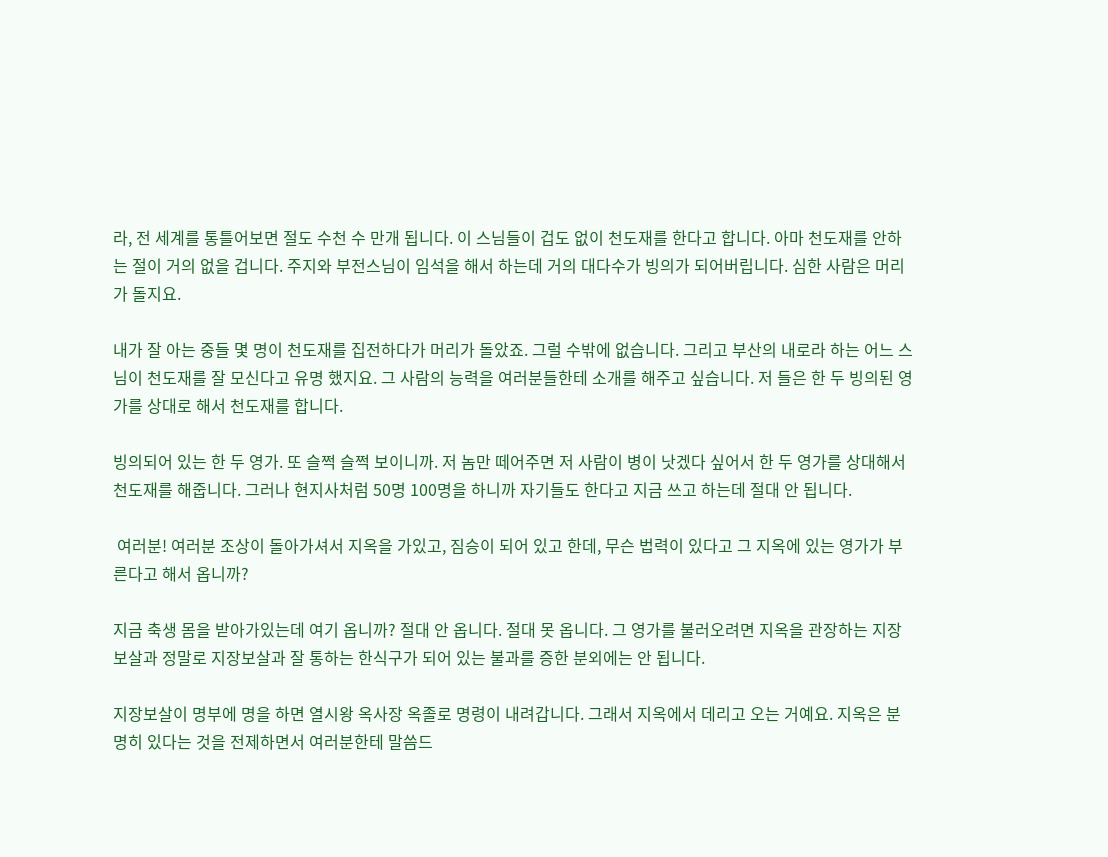라, 전 세계를 통틀어보면 절도 수천 수 만개 됩니다. 이 스님들이 겁도 없이 천도재를 한다고 합니다. 아마 천도재를 안하는 절이 거의 없을 겁니다. 주지와 부전스님이 임석을 해서 하는데 거의 대다수가 빙의가 되어버립니다. 심한 사람은 머리가 돌지요.

내가 잘 아는 중들 몇 명이 천도재를 집전하다가 머리가 돌았죠. 그럴 수밖에 없습니다. 그리고 부산의 내로라 하는 어느 스님이 천도재를 잘 모신다고 유명 했지요. 그 사람의 능력을 여러분들한테 소개를 해주고 싶습니다. 저 들은 한 두 빙의된 영가를 상대로 해서 천도재를 합니다.

빙의되어 있는 한 두 영가. 또 슬쩍 슬쩍 보이니까. 저 놈만 떼어주면 저 사람이 병이 낫겠다 싶어서 한 두 영가를 상대해서 천도재를 해줍니다. 그러나 현지사처럼 50명 100명을 하니까 자기들도 한다고 지금 쓰고 하는데 절대 안 됩니다.

 여러분! 여러분 조상이 돌아가셔서 지옥을 가있고, 짐승이 되어 있고 한데, 무슨 법력이 있다고 그 지옥에 있는 영가가 부른다고 해서 옵니까?

지금 축생 몸을 받아가있는데 여기 옵니까? 절대 안 옵니다. 절대 못 옵니다. 그 영가를 불러오려면 지옥을 관장하는 지장보살과 정말로 지장보살과 잘 통하는 한식구가 되어 있는 불과를 증한 분외에는 안 됩니다.

지장보살이 명부에 명을 하면 열시왕 옥사장 옥졸로 명령이 내려갑니다. 그래서 지옥에서 데리고 오는 거예요. 지옥은 분명히 있다는 것을 전제하면서 여러분한테 말씀드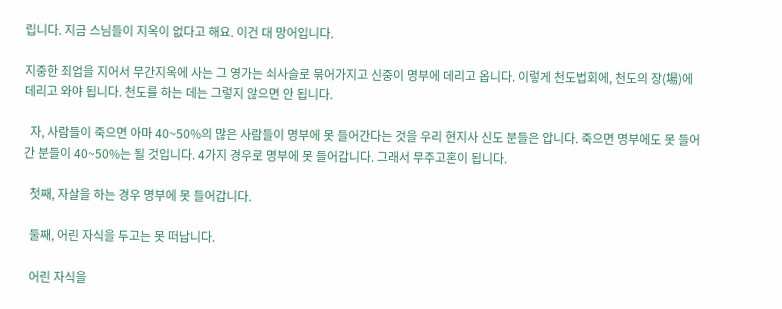립니다. 지금 스님들이 지옥이 없다고 해요. 이건 대 망어입니다.

지중한 죄업을 지어서 무간지옥에 사는 그 영가는 쇠사슬로 묶어가지고 신중이 명부에 데리고 옵니다. 이렇게 천도법회에, 천도의 장(場)에 데리고 와야 됩니다. 천도를 하는 데는 그렇지 않으면 안 됩니다.

  자, 사람들이 죽으면 아마 40~50%의 많은 사람들이 명부에 못 들어간다는 것을 우리 현지사 신도 분들은 압니다. 죽으면 명부에도 못 들어 간 분들이 40~50%는 될 것입니다. 4가지 경우로 명부에 못 들어갑니다. 그래서 무주고혼이 됩니다.

  첫째, 자살을 하는 경우 명부에 못 들어갑니다.

  둘째, 어린 자식을 두고는 못 떠납니다.

  어린 자식을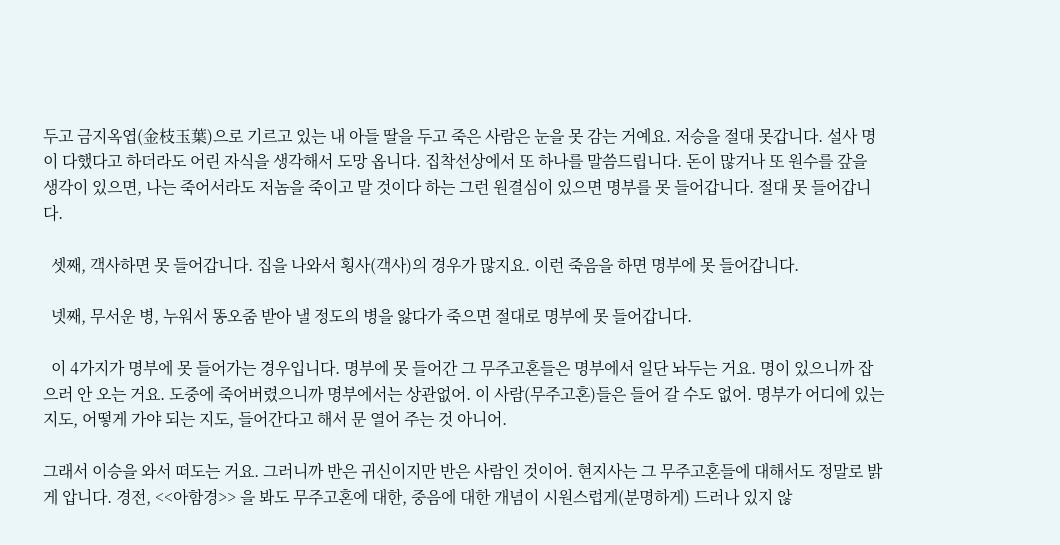두고 금지옥엽(金枝玉葉)으로 기르고 있는 내 아들 딸을 두고 죽은 사람은 눈을 못 감는 거예요. 저승을 절대 못갑니다. 설사 명이 다했다고 하더라도 어린 자식을 생각해서 도망 옵니다. 집착선상에서 또 하나를 말씀드립니다. 돈이 많거나 또 원수를 갚을 생각이 있으면, 나는 죽어서라도 저놈을 죽이고 말 것이다 하는 그런 원결심이 있으면 명부를 못 들어갑니다. 절대 못 들어갑니다.

  셋째, 객사하면 못 들어갑니다. 집을 나와서 횡사(객사)의 경우가 많지요. 이런 죽음을 하면 명부에 못 들어갑니다.

  넷째, 무서운 병, 누워서 똥오줌 받아 낼 정도의 병을 앓다가 죽으면 절대로 명부에 못 들어갑니다.

  이 4가지가 명부에 못 들어가는 경우입니다. 명부에 못 들어간 그 무주고혼들은 명부에서 일단 놔두는 거요. 명이 있으니까 잡으러 안 오는 거요. 도중에 죽어버렸으니까 명부에서는 상관없어. 이 사람(무주고혼)들은 들어 갈 수도 없어. 명부가 어디에 있는 지도, 어떻게 가야 되는 지도, 들어간다고 해서 문 열어 주는 것 아니어.

그래서 이승을 와서 떠도는 거요. 그러니까 반은 귀신이지만 반은 사람인 것이어. 현지사는 그 무주고혼들에 대해서도 정말로 밝게 압니다. 경전, <<아함경>> 을 봐도 무주고혼에 대한, 중음에 대한 개념이 시원스럽게(분명하게) 드러나 있지 않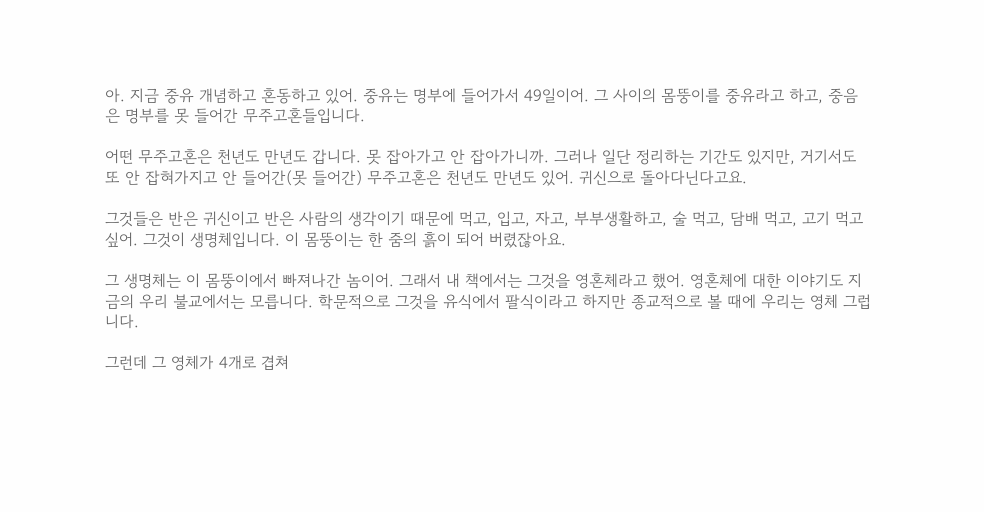아. 지금 중유 개념하고 혼동하고 있어. 중유는 명부에 들어가서 49일이어. 그 사이의 몸뚱이를 중유라고 하고, 중음은 명부를 못 들어간 무주고혼들입니다.

어떤 무주고혼은 천년도 만년도 갑니다. 못 잡아가고 안 잡아가니까. 그러나 일단 정리하는 기간도 있지만, 거기서도 또 안 잡혀가지고 안 들어간(못 들어간) 무주고혼은 천년도 만년도 있어. 귀신으로 돌아다닌다고요.

그것들은 반은 귀신이고 반은 사람의 생각이기 때문에 먹고, 입고, 자고, 부부생활하고, 술 먹고, 담배 먹고, 고기 먹고 싶어. 그것이 생명체입니다. 이 몸뚱이는 한 줌의 흙이 되어 버렸잖아요.

그 생명체는 이 몸뚱이에서 빠져나간 놈이어. 그래서 내 책에서는 그것을 영혼체라고 했어. 영혼체에 대한 이야기도 지금의 우리 불교에서는 모릅니다. 학문적으로 그것을 유식에서 팔식이라고 하지만 종교적으로 볼 때에 우리는 영체 그럽니다.

그런데 그 영체가 4개로 겹쳐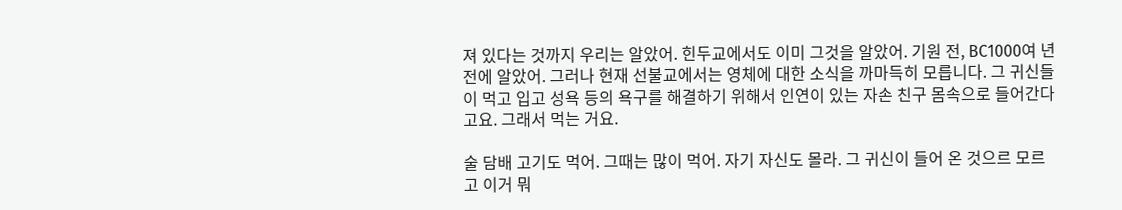져 있다는 것까지 우리는 알았어. 힌두교에서도 이미 그것을 알았어. 기원 전, BC1000여 년 전에 알았어. 그러나 현재 선불교에서는 영체에 대한 소식을 까마득히 모릅니다. 그 귀신들이 먹고 입고 성욕 등의 욕구를 해결하기 위해서 인연이 있는 자손 친구 몸속으로 들어간다고요. 그래서 먹는 거요.

술 담배 고기도 먹어. 그때는 많이 먹어. 자기 자신도 몰라. 그 귀신이 들어 온 것으르 모르고 이거 뭐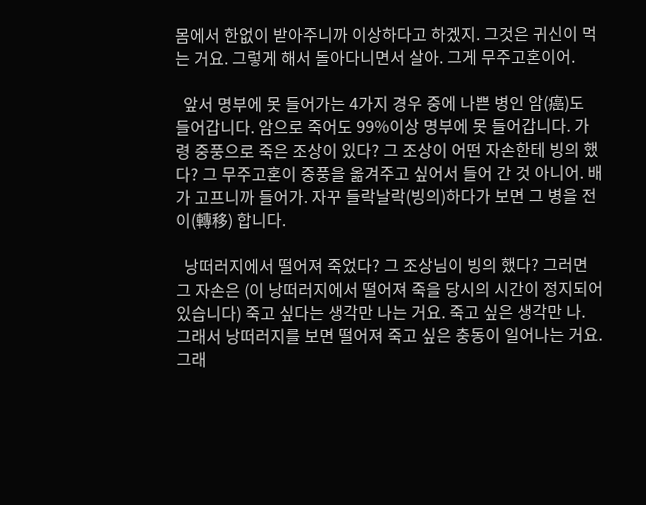몸에서 한없이 받아주니까 이상하다고 하겠지. 그것은 귀신이 먹는 거요. 그렇게 해서 돌아다니면서 살아. 그게 무주고혼이어.

  앞서 명부에 못 들어가는 4가지 경우 중에 나쁜 병인 암(癌)도 들어갑니다. 암으로 죽어도 99%이상 명부에 못 들어갑니다. 가령 중풍으로 죽은 조상이 있다? 그 조상이 어떤 자손한테 빙의 했다? 그 무주고혼이 중풍을 옮겨주고 싶어서 들어 간 것 아니어. 배가 고프니까 들어가. 자꾸 들락날락(빙의)하다가 보면 그 병을 전이(轉移) 합니다.

  낭떠러지에서 떨어져 죽었다? 그 조상님이 빙의 했다? 그러면 그 자손은 (이 낭떠러지에서 떨어져 죽을 당시의 시간이 정지되어 있습니다) 죽고 싶다는 생각만 나는 거요. 죽고 싶은 생각만 나. 그래서 낭떠러지를 보면 떨어져 죽고 싶은 충동이 일어나는 거요. 그래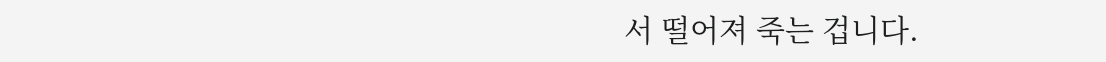서 떨어져 죽는 겁니다.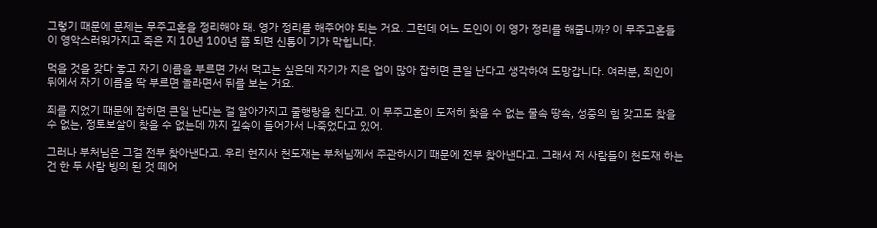그렇기 때문에 문제는 무주고혼을 정리해야 돼. 영가 정리를 해주어야 되는 거요. 그런데 어느 도인이 이 영가 정리를 해줍니까? 이 무주고혼들이 영악스러워가지고 죽은 지 10년 100년 쯤 되면 신통이 기가 막힙니다.

먹을 것을 갖다 놓고 자기 이름을 부르면 가서 먹고는 싶은데 자기가 지은 업이 많아 잡히면 큰일 난다고 생각하여 도망갑니다. 여러분, 죄인이 뒤에서 자기 이름을 딱 부르면 놀라면서 뒤를 보는 거요.

죄를 지었기 때문에 잡히면 큰일 난다는 걸 알아가지고 줄행랑을 친다고. 이 무주고혼이 도저히 찾을 수 없는 물속 땅속, 성중의 힘 갖고도 찾을 수 없는, 정토보살이 찾을 수 없는데 까지 깊숙이 들어가서 나죽었다고 있어.

그러나 부처님은 그걸 전부 찾아낸다고. 우리 현지사 천도재는 부처님께서 주관하시기 때문에 전부 찾아낸다고. 그래서 저 사람들이 천도재 하는 건 한 두 사람 빙의 된 것 떼어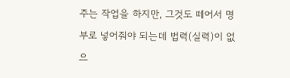주는 작업을 하지만, 그것도 떼어서 명부로 넣어줘야 되는데 법력(실력)이 없으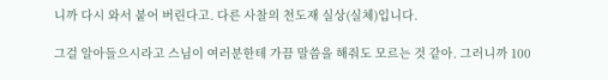니까 다시 와서 붙어 버린다고. 다른 사찰의 천도재 실상(실체)입니다.

그걸 알아들으시라고 스님이 여러분한테 가끔 말씀을 해줘도 모르는 것 같아. 그러니까 100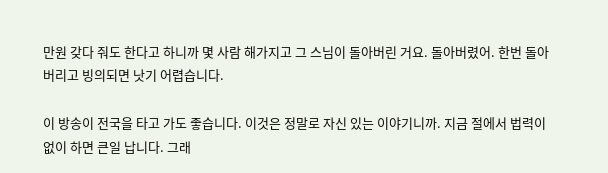만원 갖다 줘도 한다고 하니까 몇 사람 해가지고 그 스님이 돌아버린 거요. 돌아버렸어. 한번 돌아버리고 빙의되면 낫기 어렵습니다.

이 방송이 전국을 타고 가도 좋습니다. 이것은 정말로 자신 있는 이야기니까. 지금 절에서 법력이 없이 하면 큰일 납니다. 그래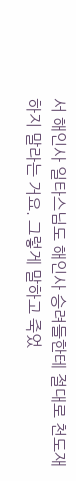서 해인사 일타스님도 해인사 승려들한테 절대로 천도재 하지 말라는 거요. 그렇게 말하고 죽었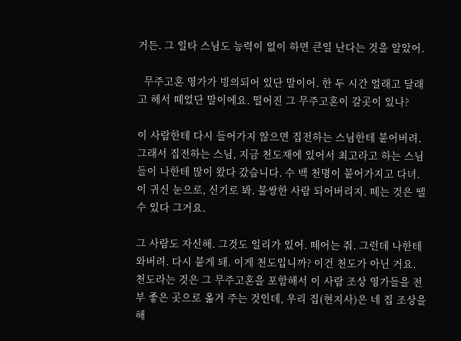거든. 그 일타 스님도 능력이 없이 하면 큰일 난다는 것을 알았어.

  무주고혼 영가가 빙의되어 있단 말이어. 한 두 시간 얼래고 달래고 해서 떼었단 말이에요. 떨어진 그 무주고혼이 갈곳이 있나?

이 사람한테 다시 들어가지 않으면 집전하는 스님한테 붙어버려. 그래서 집전하는 스님, 지금 천도재에 있어서 최고라고 하는 스님들이 나한테 많이 왔다 갔습니다. 수 백 천명이 붙어가지고 다녀. 이 귀신 눈으로, 신기로 봐. 불쌍한 사람 되어버리지. 떼는 것은 뗄 수 있다 그거요.

그 사람도 자신해. 그것도 일리가 있어. 떼어는 줘. 그런데 나한테 와버려. 다시 붙게 돼. 이게 천도입니까? 이건 천도가 아닌 거요. 천도라는 것은 그 무주고혼을 포함해서 이 사람 조상 영가들을 전부 좋은 곳으로 옮겨 주는 것인데, 우리 집(현지사)은 네 집 조상을 해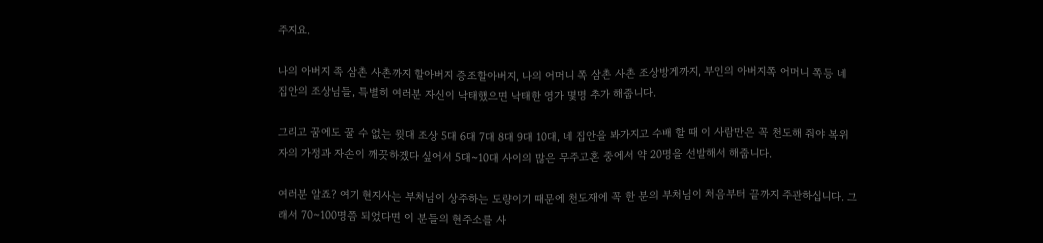주지요.

나의 아버지 족 삼촌 사촌까지 할아버지 증조할아버지, 나의 어머니 쪽 삼촌 사촌 조상방게까지, 부인의 아버지쪽 어머니 쪽등 네 집안의 조상님들, 특별히 여러분 자신이 낙태했으면 낙태한 영가 몇명 추가 해줍니다.

그리고 꿈에도 꿀 수 없는 윗대 조상 5대 6대 7대 8대 9대 10대, 네 집안을 봐가지고 수배 할 때 이 사람만은 꼭 천도해 줘야 복위자의 가정과 자손이 깨끗하겠다 싶어서 5대~10대 사이의 많은 무주고혼 중에서 약 20명을 선발해서 해줍니다.

여러분 알죠? 여기 현지사는 부처님이 상주하는 도량이기 때문에 천도재에 꼭 한 분의 부처님이 처음부터 끝까지 주관하십니다. 그래서 70~100명쯤 되었다면 이 분들의 현주소를 사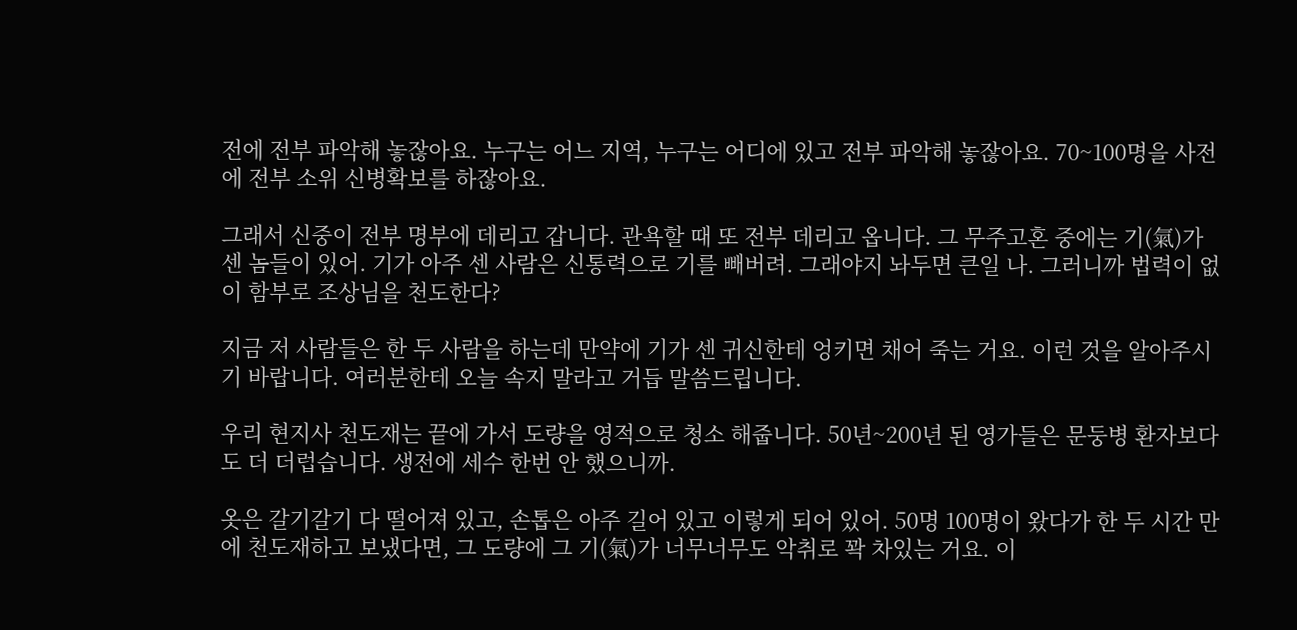전에 전부 파악해 놓잖아요. 누구는 어느 지역, 누구는 어디에 있고 전부 파악해 놓잖아요. 70~100명을 사전에 전부 소위 신병확보를 하잖아요.

그래서 신중이 전부 명부에 데리고 갑니다. 관욕할 때 또 전부 데리고 옵니다. 그 무주고혼 중에는 기(氣)가 센 놈들이 있어. 기가 아주 센 사람은 신통력으로 기를 빼버려. 그래야지 놔두면 큰일 나. 그러니까 법력이 없이 함부로 조상님을 천도한다?

지금 저 사람들은 한 두 사람을 하는데 만약에 기가 센 귀신한테 엉키면 채어 죽는 거요. 이런 것을 알아주시기 바랍니다. 여러분한테 오늘 속지 말라고 거듭 말씀드립니다.

우리 현지사 천도재는 끝에 가서 도량을 영적으로 청소 해줍니다. 50년~200년 된 영가들은 문둥병 환자보다도 더 더럽습니다. 생전에 세수 한번 안 했으니까.

옷은 갈기갈기 다 떨어져 있고, 손톱은 아주 길어 있고 이렇게 되어 있어. 50명 100명이 왔다가 한 두 시간 만에 천도재하고 보냈다면, 그 도량에 그 기(氣)가 너무너무도 악취로 꽉 차있는 거요. 이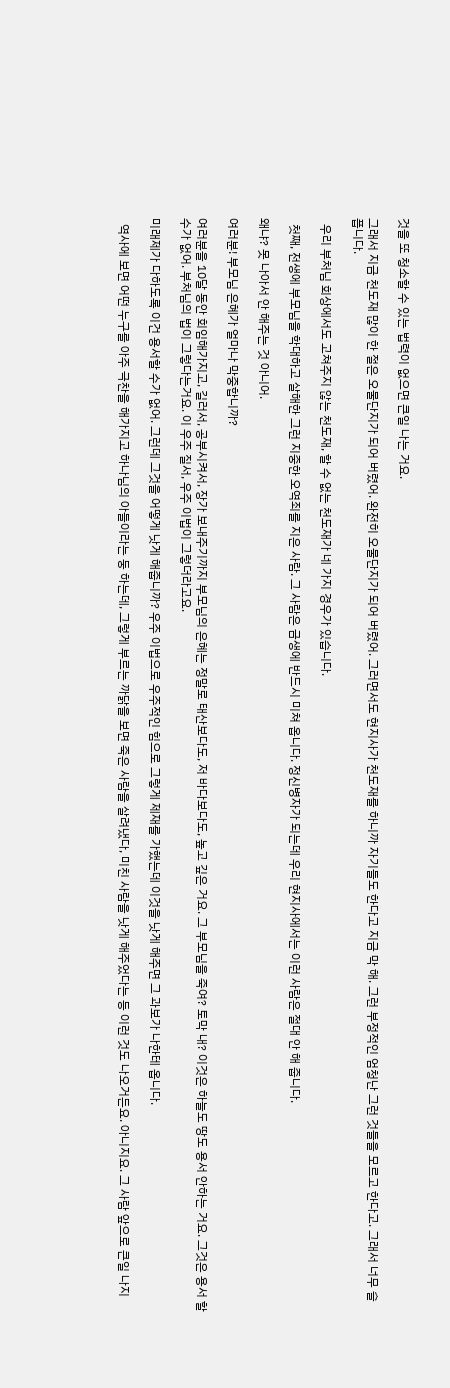것을 또 청소할 수 있는 법력이 없으면 큰일 나는 거요.

그래서 지금 천도재 많이 한 절은 오물단지가 되어 버렸어. 완전히 오물단지가 되어 버렸어. 그러면서도 현지사가 천도재를 하니까 자기들도 한다고 지금 막 해. 그런 부정적인 엄청난 그런 것들을 모르고 한다고. 그래서 너무 슬픕니다.

  우리 부처님 회상에서도 고쳐주지 않는 천도재, 할 수 없는 천도재가 네 가지 경우가 있습니다.

  첫째, 전생에 부모님을 학대하고 살해한 그런 지중한 오역죄를 지은 사람. 그 사람은 금생에 반드시 미쳐 옵니다. 정신병자가 되는데 우리 현지사에서는 이런 사람은 절대 안 해 줍니다.

왜냐? 못 나아서 안 해주는 것 아니어.

여러분! 부모님 은혜가 얼마나 막중합니까?

여러분을 10달 동안 회임해가지고, 길러서, 공부시켜서, 장가 보내주기까지 부모님의 은혜는 정말로 태산보다도, 저 바다보다도, 높고 깊은 거요. 그 부모님을 죽여? 토막 내? 이것은 하늘도 땅도 용서 안하는 거요. 그것은 용서 할 수가 없어. 부처님의 법이 그렇다는거요. 이 우주 질서, 우주 이법이 그렇더라고요.

미래제가 다하도록 이건 용서할 수가 없어. 그런데 그것을 어떻게 낫게 해줍니까? 우주 이법으로 우주적인 힘으로 그렇게 제재를 가했는데 이것을 낫게 해주면 그 과보가 나한테 옵니다.

  역사에 보면 어떤 누구를 아주 극찬을 해가지고 하나님의 아들이라는 둥 하는데, 그렇게 부르는 까닭을 보면 죽은 사람을 살려냈다, 미친 사람을 낫게 해주었다는 등 이런 것도 나오거든요. 아니지요. 그 사람 앞으로 큰일 나지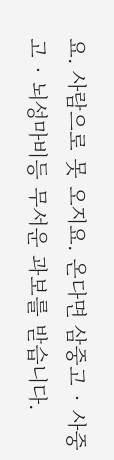요. 사람으로 못 오지요. 온다면 삼중고 · 사중고 · 뇌성마비등 무서운 과보를 받습니다.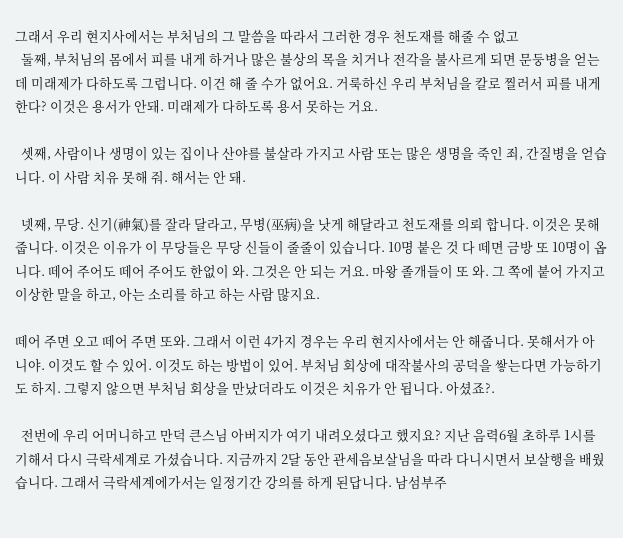그래서 우리 현지사에서는 부처님의 그 말씀을 따라서 그러한 경우 천도재를 해줄 수 없고
  둘째, 부처님의 몸에서 피를 내게 하거나 많은 불상의 목을 치거나 전각을 불사르게 되면 문둥병을 얻는데 미래제가 다하도록 그럽니다. 이건 해 줄 수가 없어요. 거룩하신 우리 부처님을 칼로 찔러서 피를 내게 한다? 이것은 용서가 안돼. 미래제가 다하도록 용서 못하는 거요.

  셋째, 사람이나 생명이 있는 집이나 산야를 불살라 가지고 사람 또는 많은 생명을 죽인 죄, 간질병을 얻습니다. 이 사람 치유 못해 줘. 해서는 안 돼.

  넷째, 무당. 신기(神氣)를 잘라 달라고, 무병(巫病)을 낫게 해달라고 천도재를 의뢰 합니다. 이것은 못해 줍니다. 이것은 이유가 이 무당들은 무당 신들이 줄줄이 있습니다. 10명 붙은 것 다 떼면 금방 또 10명이 옵니다. 떼어 주어도 떼어 주어도 한없이 와. 그것은 안 되는 거요. 마왕 졸개들이 또 와. 그 쪽에 붙어 가지고 이상한 말을 하고, 아는 소리를 하고 하는 사람 많지요.

떼어 주면 오고 떼어 주면 또와. 그래서 이런 4가지 경우는 우리 현지사에서는 안 해줍니다. 못해서가 아니야. 이것도 할 수 있어. 이것도 하는 방법이 있어. 부처님 회상에 대작불사의 공덕을 쌓는다면 가능하기도 하지. 그렇지 않으면 부처님 회상을 만났더라도 이것은 치유가 안 됩니다. 아셨죠?.

  전번에 우리 어머니하고 만덕 큰스님 아버지가 여기 내려오셨다고 했지요? 지난 음력6월 초하루 1시를 기해서 다시 극락세계로 가셨습니다. 지금까지 2달 동안 관세음보살님을 따라 다니시면서 보살행을 배웠습니다. 그래서 극락세계에가서는 일정기간 강의를 하게 된답니다. 남섬부주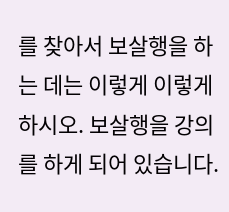를 찾아서 보살행을 하는 데는 이렇게 이렇게 하시오. 보살행을 강의를 하게 되어 있습니다.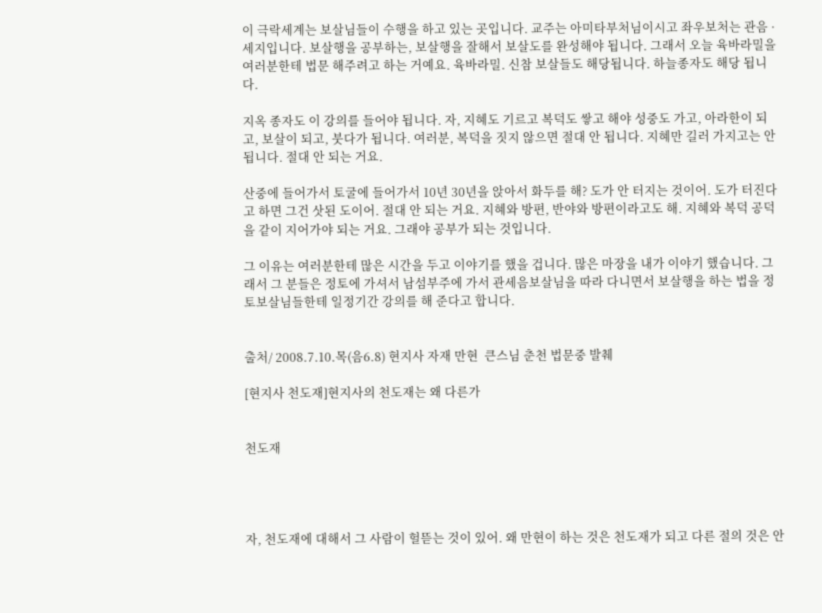이 극락세계는 보살님들이 수행을 하고 있는 곳입니다. 교주는 아미타부처님이시고 좌우보처는 관음 · 세지입니다. 보살행을 공부하는, 보살행을 잘해서 보살도를 완성해야 됩니다. 그래서 오늘 육바라밀을 여러분한테 법문 해주려고 하는 거예요. 육바라밀. 신참 보살들도 해당됩니다. 하늘종자도 해당 됩니다.

지옥 종자도 이 강의를 들어야 됩니다. 자, 지혜도 기르고 복덕도 쌓고 해야 성중도 가고, 아라한이 되고, 보살이 되고, 붓다가 됩니다. 여러분, 복덕을 짓지 않으면 절대 안 됩니다. 지혜만 길러 가지고는 안 됩니다. 절대 안 되는 거요.

산중에 들어가서 토굴에 들어가서 10년 30년을 앉아서 화두를 해? 도가 안 터지는 것이어. 도가 터진다고 하면 그건 삿된 도이어. 절대 안 되는 거요. 지혜와 방편, 반야와 방편이라고도 해. 지혜와 복덕 공덕을 같이 지어가야 되는 거요. 그래야 공부가 되는 것입니다.

그 이유는 여러분한테 많은 시간을 두고 이야기를 했을 겁니다. 많은 마장을 내가 이야기 했습니다. 그래서 그 분들은 정토에 가셔서 남섬부주에 가서 관세음보살님을 따라 다니면서 보살행을 하는 법을 정토보살님들한테 일정기간 강의를 해 준다고 합니다.


출처/ 2008.7.10.목(음6.8) 현지사 자재 만현  큰스님 춘천 법문중 발췌

[현지사 천도재]현지사의 천도재는 왜 다른가


천도재




자, 천도재에 대해서 그 사람이 헐뜯는 것이 있어. 왜 만현이 하는 것은 천도재가 되고 다른 절의 것은 안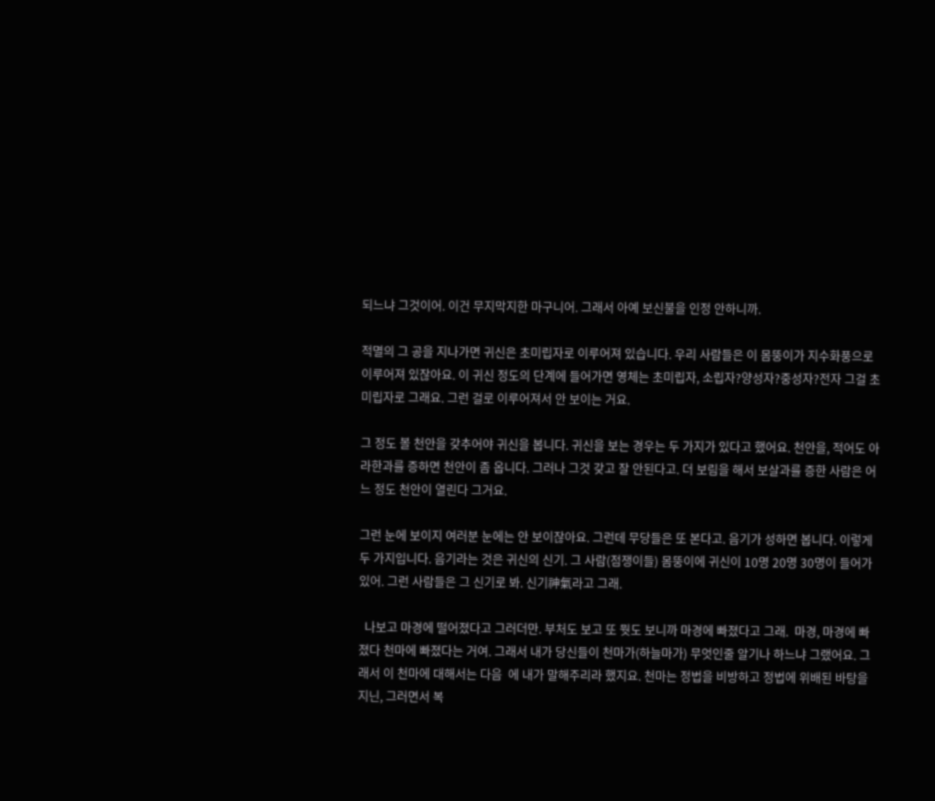되느냐 그것이어. 이건 무지막지한 마구니어. 그래서 아예 보신불을 인정 안하니까.

적멸의 그 공을 지나가면 귀신은 초미립자로 이루어져 있습니다. 우리 사람들은 이 몸뚱이가 지수화풍으로 이루어져 있잖아요. 이 귀신 정도의 단계에 들어가면 영체는 초미립자, 소립자?양성자?중성자?전자 그걸 초미립자로 그래요. 그런 걸로 이루어져서 안 보이는 거요.

그 정도 볼 천안을 갖추어야 귀신을 봅니다. 귀신을 보는 경우는 두 가지가 있다고 했어요. 천안을, 적어도 아라한과를 증하면 천안이 좀 옵니다. 그러나 그것 갖고 잘 안된다고. 더 보림을 해서 보살과를 증한 사람은 어느 정도 천안이 열린다 그거요.

그런 눈에 보이지 여러분 눈에는 안 보이잖아요. 그런데 무당들은 또 본다고. 음기가 성하면 봅니다. 이렇게 두 가지입니다. 음기라는 것은 귀신의 신기. 그 사람(점쟁이들) 몸뚱이에 귀신이 10명 20명 30명이 들어가 있어. 그런 사람들은 그 신기로 봐. 신기神氣라고 그래.

  나보고 마경에 떨어졌다고 그러더만. 부처도 보고 또 뭣도 보니까 마경에 빠졌다고 그래.  마경, 마경에 빠졌다 천마에 빠졌다는 거여. 그래서 내가 당신들이 천마가(하늘마가) 무엇인줄 알기나 하느냐 그랬어요. 그래서 이 천마에 대해서는 다음  에 내가 말해주리라 했지요. 천마는 정법을 비방하고 정법에 위배된 바탕을 지닌, 그러면서 복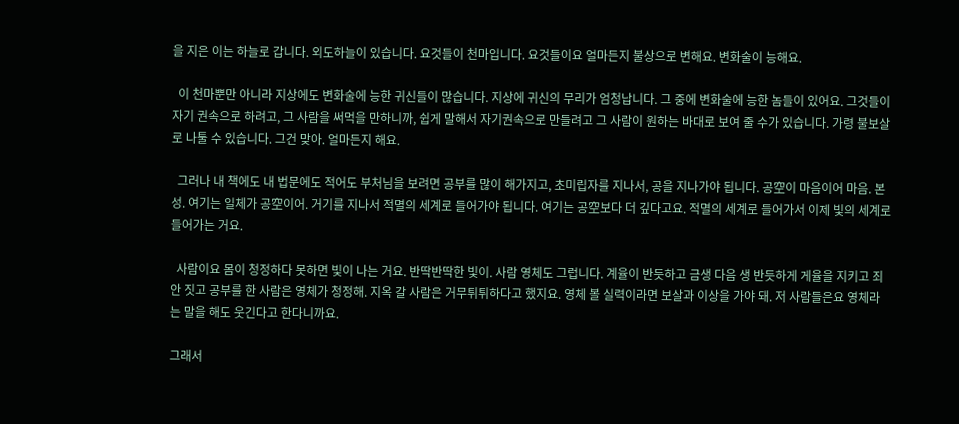을 지은 이는 하늘로 갑니다. 외도하늘이 있습니다. 요것들이 천마입니다. 요것들이요 얼마든지 불상으로 변해요. 변화술이 능해요.

  이 천마뿐만 아니라 지상에도 변화술에 능한 귀신들이 많습니다. 지상에 귀신의 무리가 엄청납니다. 그 중에 변화술에 능한 놈들이 있어요. 그것들이 자기 권속으로 하려고, 그 사람을 써먹을 만하니까, 쉽게 말해서 자기권속으로 만들려고 그 사람이 원하는 바대로 보여 줄 수가 있습니다. 가령 불보살로 나툴 수 있습니다. 그건 맞아. 얼마든지 해요.

  그러나 내 책에도 내 법문에도 적어도 부처님을 보려면 공부를 많이 해가지고, 초미립자를 지나서, 공을 지나가야 됩니다. 공空이 마음이어 마음. 본성. 여기는 일체가 공空이어. 거기를 지나서 적멸의 세계로 들어가야 됩니다. 여기는 공空보다 더 깊다고요. 적멸의 세계로 들어가서 이제 빛의 세계로 들어가는 거요.

  사람이요 몸이 청정하다 못하면 빛이 나는 거요. 반딱반딱한 빛이. 사람 영체도 그럽니다. 계율이 반듯하고 금생 다음 생 반듯하게 게율을 지키고 죄 안 짓고 공부를 한 사람은 영체가 청정해. 지옥 갈 사람은 거무튀튀하다고 했지요. 영체 볼 실력이라면 보살과 이상을 가야 돼. 저 사람들은요 영체라는 말을 해도 웃긴다고 한다니까요.

그래서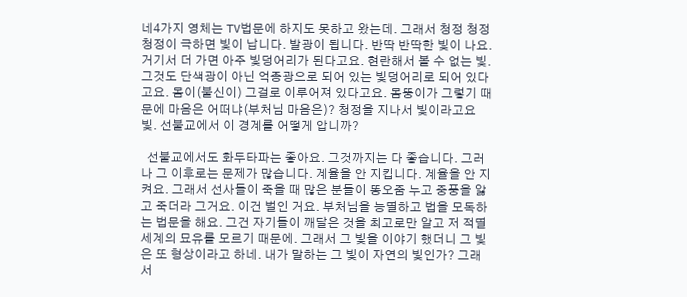네4가지 영체는 TV법문에 하지도 못하고 왔는데. 그래서 청정 청정 청정이 극하면 빛이 납니다. 발광이 됩니다. 반딱 반딱한 빛이 나요. 거기서 더 가면 아주 빛덩어리가 된다고요. 현란해서 볼 수 없는 빛. 그것도 단색광이 아닌 억종광으로 되어 있는 빛덩어리로 되어 있다고요. 몸이(불신이) 그걸로 이루어져 있다고요. 몸뚱이가 그렇기 때문에 마음은 어떠냐(부처님 마음은)? 청정을 지나서 빛이라고요 빛. 선불교에서 이 경계를 어떻게 압니까?

  선불교에서도 화두타파는 좋아요. 그것까지는 다 좋습니다. 그러나 그 이후로는 문제가 많습니다. 계율을 안 지킵니다. 계율을 안 지켜요. 그래서 선사들이 죽을 때 많은 분들이 똥오줌 누고 중풍을 앓고 죽더라 그거요. 이건 벌인 거요. 부처님을 능멸하고 법을 모독하는 법문을 해요. 그건 자기들이 깨달은 것을 최고로만 알고 저 적멸세계의 묘유를 모르기 때문에. 그래서 그 빛을 이야기 했더니 그 빛은 또 형상이라고 하네. 내가 말하는 그 빛이 자연의 빛인가? 그래서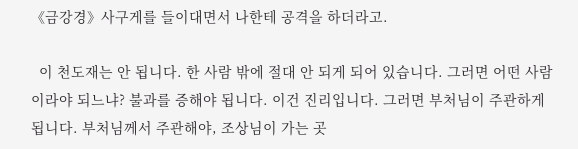《금강경》사구게를 들이대면서 나한테 공격을 하더라고.

  이 천도재는 안 됩니다. 한 사람 밖에 절대 안 되게 되어 있습니다. 그러면 어떤 사람이라야 되느냐? 불과를 증해야 됩니다. 이건 진리입니다. 그러면 부처님이 주관하게 됩니다. 부처님께서 주관해야, 조상님이 가는 곳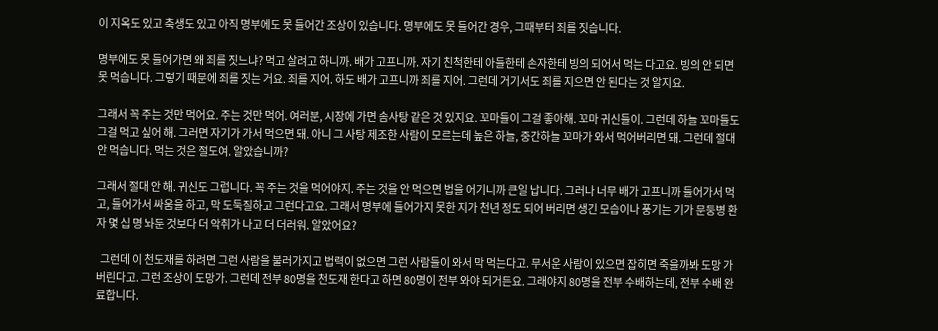이 지옥도 있고 축생도 있고 아직 명부에도 못 들어간 조상이 있습니다. 명부에도 못 들어간 경우, 그때부터 죄를 짓습니다.

명부에도 못 들어가면 왜 죄를 짓느냐? 먹고 살려고 하니까. 배가 고프니까. 자기 친척한테 아들한테 손자한테 빙의 되어서 먹는 다고요. 빙의 안 되면 못 먹습니다. 그렇기 때문에 죄를 짓는 거요. 죄를 지어. 하도 배가 고프니까 죄를 지어. 그런데 거기서도 죄를 지으면 안 된다는 것 알지요.

그래서 꼭 주는 것만 먹어요. 주는 것만 먹어. 여러분, 시장에 가면 솜사탕 같은 것 있지요. 꼬마들이 그걸 좋아해. 꼬마 귀신들이. 그런데 하늘 꼬마들도 그걸 먹고 싶어 해. 그러면 자기가 가서 먹으면 돼. 아니 그 사탕 제조한 사람이 모르는데 높은 하늘, 중간하늘 꼬마가 와서 먹어버리면 돼. 그런데 절대 안 먹습니다. 먹는 것은 절도여. 알았습니까?

그래서 절대 안 해. 귀신도 그럽니다. 꼭 주는 것을 먹어야지. 주는 것을 안 먹으면 법을 어기니까 큰일 납니다. 그러나 너무 배가 고프니까 들어가서 먹고, 들어가서 싸움을 하고, 막 도둑질하고 그런다고요. 그래서 명부에 들어가지 못한 지가 천년 정도 되어 버리면 생긴 모습이나 풍기는 기가 문둥병 환자 몇 십 명 놔둔 것보다 더 악취가 나고 더 더러워. 알았어요?

  그런데 이 천도재를 하려면 그런 사람을 불러가지고 법력이 없으면 그런 사람들이 와서 막 먹는다고. 무서운 사람이 있으면 잡히면 죽을까봐 도망 가버린다고. 그런 조상이 도망가. 그런데 전부 80명을 천도재 한다고 하면 80명이 전부 와야 되거든요. 그래야지 80명을 전부 수배하는데, 전부 수배 완료합니다.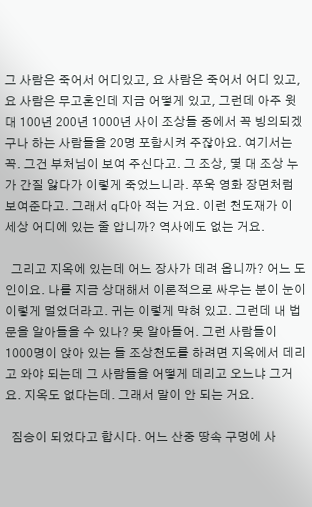그 사람은 죽어서 어디있고, 요 사람은 죽어서 어디 있고, 요 사람은 무고혼인데 지금 어떻게 있고, 그런데 아주 윗대 100년 200년 1000년 사이 조상들 중에서 꼭 빙의되겠구나 하는 사람들을 20명 포함시켜 주잖아요. 여기서는 꼭. 그건 부처님이 보여 주신다고. 그 조상, 몇 대 조상 누가 간질 앓다가 이렇게 죽었느니라. 쭈욱 영화 장면처럼 보여준다고. 그래서 q다아 적는 거요. 이런 천도재가 이 세상 어디에 있는 줄 압니까? 역사에도 없는 거요.

  그리고 지옥에 있는데 어느 장사가 데려 옵니까? 어느 도인이요. 나를 지금 상대해서 이론적으로 싸우는 분이 눈이 이렇게 멀었더라고. 귀는 이렇게 막혀 있고. 그런데 내 법문을 알아들을 수 있나? 못 알아들어. 그런 사람들이 1000명이 앉아 있는 들 조상천도를 하려면 지옥에서 데리고 와야 되는데 그 사람들을 어떻게 데리고 오느냐 그거요. 지옥도 없다는데. 그래서 말이 안 되는 거요.

  짐승이 되었다고 합시다. 어느 산중 땅속 구멍에 사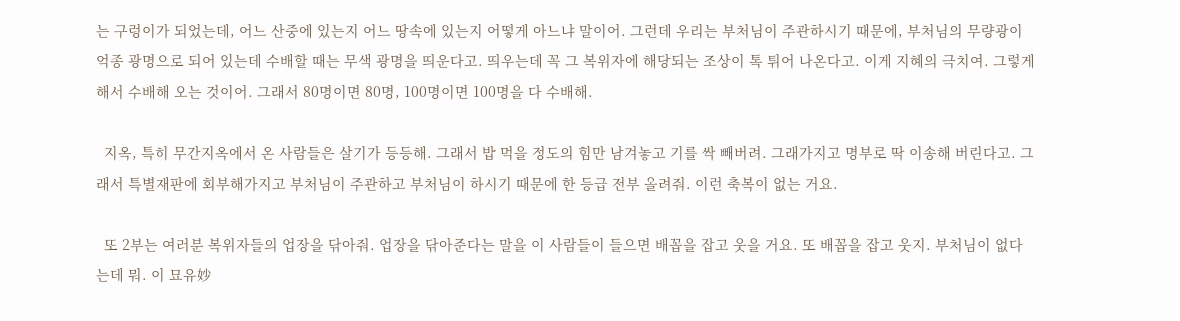는 구렁이가 되었는데, 어느 산중에 있는지 어느 땅속에 있는지 어떻게 아느냐 말이어. 그런데 우리는 부처님이 주관하시기 때문에, 부처님의 무량광이 억종 광명으로 되어 있는데 수배할 때는 무색 광명을 띄운다고. 띄우는데 꼭 그 복위자에 해당되는 조상이 톡 튀어 나온다고. 이게 지혜의 극치여. 그렇게 해서 수배해 오는 것이어. 그래서 80명이면 80명, 100명이면 100명을 다 수배해.

  지옥, 특히 무간지옥에서 온 사람들은 살기가 등등해. 그래서 밥 먹을 정도의 힘만 남겨놓고 기를 싹 빼버려. 그래가지고 명부로 딱 이송해 버린다고. 그래서 특별재판에 회부해가지고 부처님이 주관하고 부처님이 하시기 때문에 한 등급 전부 올려줘. 이런 축복이 없는 거요.

  또 2부는 여러분 복위자들의 업장을 닦아줘. 업장을 닦아준다는 말을 이 사람들이 들으면 배꼽을 잡고 웃을 거요. 또 배꼽을 잡고 웃지. 부처님이 없다는데 뭐. 이 묘유妙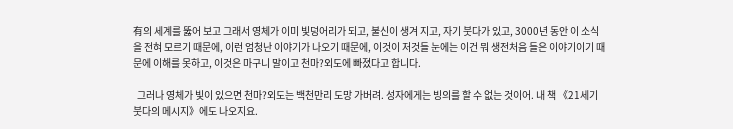有의 세계를 뚫어 보고 그래서 영체가 이미 빛덩어리가 되고, 불신이 생겨 지고, 자기 붓다가 있고, 3000년 동안 이 소식을 전혀 모르기 때문에, 이런 엄청난 이야기가 나오기 때문에, 이것이 저것들 눈에는 이건 뭐 생전처음 들은 이야기이기 때문에 이해를 못하고, 이것은 마구니 말이고 천마?외도에 빠졌다고 합니다.

  그러나 영체가 빛이 있으면 천마?외도는 백천만리 도망 가버려. 성자에게는 빙의를 할 수 없는 것이어. 내 책 《21세기 붓다의 메시지》에도 나오지요.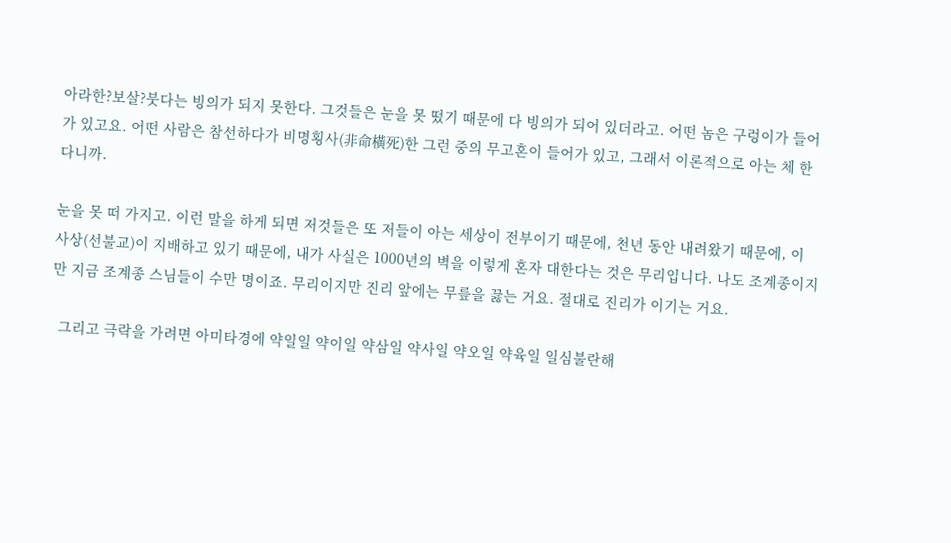아라한?보살?붓다는 빙의가 되지 못한다. 그것들은 눈을 못 떴기 때문에 다 빙의가 되어 있더라고. 어떤 놈은 구렁이가 들어가 있고요. 어떤 사람은 참선하다가 비명횡사(非命橫死)한 그런 중의 무고혼이 들어가 있고, 그래서 이론적으로 아는 체 한다니까.

눈을 못 떠 가지고. 이런 말을 하게 되면 저것들은 또 저들이 아는 세상이 전부이기 때문에, 천년 동안 내려왔기 때문에, 이 사상(선불교)이 지배하고 있기 때문에, 내가 사실은 1000년의 벽을 이렇게 혼자 대한다는 것은 무리입니다. 나도 조계종이지만 지금 조계종 스님들이 수만 명이죠. 무리이지만 진리 앞에는 무릎을 끓는 거요. 절대로 진리가 이기는 거요.

  그리고 극락을 가려면 아미타경에 약일일 약이일 약삼일 약사일 약오일 약육일 일심불란해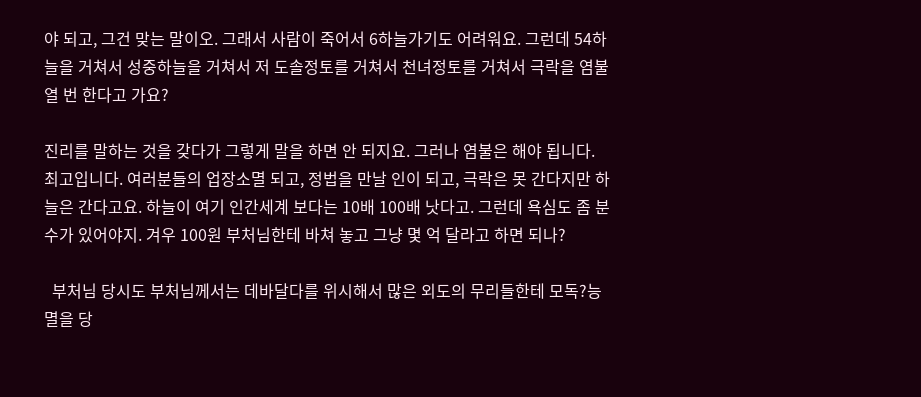야 되고, 그건 맞는 말이오. 그래서 사람이 죽어서 6하늘가기도 어려워요. 그런데 54하늘을 거쳐서 성중하늘을 거쳐서 저 도솔정토를 거쳐서 천녀정토를 거쳐서 극락을 염불 열 번 한다고 가요?

진리를 말하는 것을 갖다가 그렇게 말을 하면 안 되지요. 그러나 염불은 해야 됩니다. 최고입니다. 여러분들의 업장소멸 되고, 정법을 만날 인이 되고, 극락은 못 간다지만 하늘은 간다고요. 하늘이 여기 인간세계 보다는 10배 100배 낫다고. 그런데 욕심도 좀 분수가 있어야지. 겨우 100원 부처님한테 바쳐 놓고 그냥 몇 억 달라고 하면 되나?

  부처님 당시도 부처님께서는 데바달다를 위시해서 많은 외도의 무리들한테 모독?능멸을 당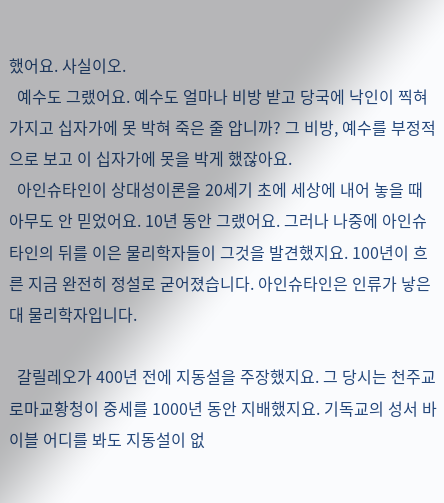했어요. 사실이오.
  예수도 그랬어요. 예수도 얼마나 비방 받고 당국에 낙인이 찍혀가지고 십자가에 못 박혀 죽은 줄 압니까? 그 비방, 예수를 부정적으로 보고 이 십자가에 못을 박게 했잖아요.
  아인슈타인이 상대성이론을 20세기 초에 세상에 내어 놓을 때 아무도 안 믿었어요. 10년 동안 그랬어요. 그러나 나중에 아인슈타인의 뒤를 이은 물리학자들이 그것을 발견했지요. 100년이 흐른 지금 완전히 정설로 굳어졌습니다. 아인슈타인은 인류가 낳은 대 물리학자입니다.

  갈릴레오가 400년 전에 지동설을 주장했지요. 그 당시는 천주교 로마교황청이 중세를 1000년 동안 지배했지요. 기독교의 성서 바이블 어디를 봐도 지동설이 없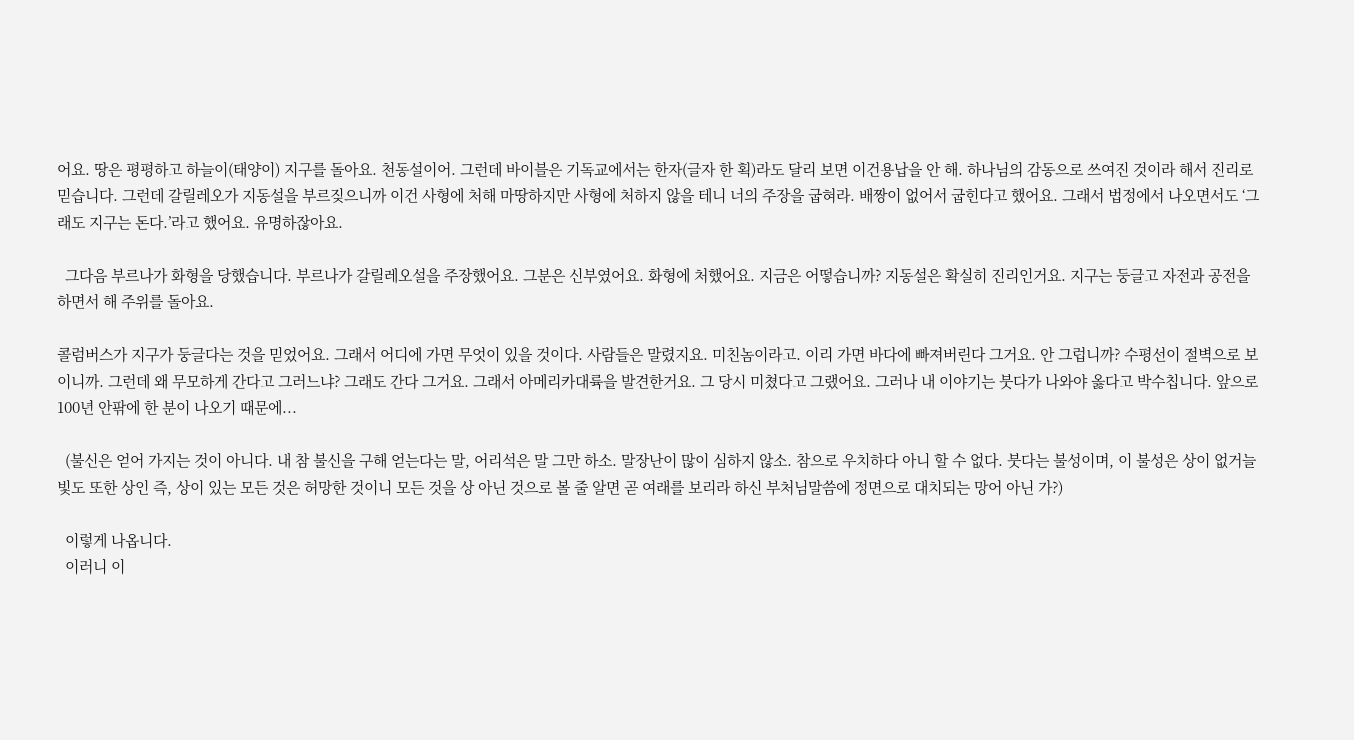어요. 땅은 평평하고 하늘이(태양이) 지구를 돌아요. 천동설이어. 그런데 바이블은 기독교에서는 한자(글자 한 획)라도 달리 보면 이건용납을 안 해. 하나님의 감동으로 쓰여진 것이라 해서 진리로 믿습니다. 그런데 갈릴레오가 지동설을 부르짖으니까 이건 사형에 처해 마땅하지만 사형에 처하지 않을 테니 너의 주장을 굽혀라. 배짱이 없어서 굽힌다고 했어요. 그래서 법정에서 나오면서도 ‘그래도 지구는 돈다.’라고 했어요. 유명하잖아요.

  그다음 부르나가 화형을 당했습니다. 부르나가 갈릴레오설을 주장했어요. 그분은 신부였어요. 화형에 처했어요. 지금은 어떻습니까? 지동설은 확실히 진리인거요. 지구는 둥글고 자전과 공전을 하면서 해 주위를 돌아요.

콜럼버스가 지구가 둥글다는 것을 믿었어요. 그래서 어디에 가면 무엇이 있을 것이다. 사람들은 말렸지요. 미친놈이라고. 이리 가면 바다에 빠져버린다 그거요. 안 그럽니까? 수평선이 절벽으로 보이니까. 그런데 왜 무모하게 간다고 그러느냐? 그래도 간다 그거요. 그래서 아메리카대륙을 발견한거요. 그 당시 미쳤다고 그랬어요. 그러나 내 이야기는 붓다가 나와야 옳다고 박수칩니다. 앞으로 100년 안팎에 한 분이 나오기 때문에...

  (불신은 얻어 가지는 것이 아니다. 내 참 불신을 구해 얻는다는 말, 어리석은 말 그만 하소. 말장난이 많이 심하지 않소. 참으로 우치하다 아니 할 수 없다. 붓다는 불성이며, 이 불성은 상이 없거늘 빛도 또한 상인 즉, 상이 있는 모든 것은 허망한 것이니 모든 것을 상 아닌 것으로 볼 줄 알면 곧 여래를 보리라 하신 부처님말씀에 정면으로 대치되는 망어 아닌 가?)

  이렇게 나옵니다.
  이러니 이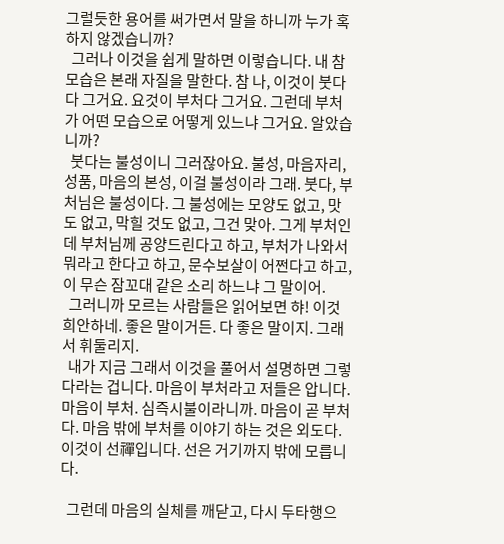그럴듯한 용어를 써가면서 말을 하니까 누가 혹 하지 않겠습니까?
  그러나 이것을 쉽게 말하면 이렇습니다. 내 참모습은 본래 자질을 말한다. 참 나, 이것이 붓다다 그거요. 요것이 부처다 그거요. 그런데 부처가 어떤 모습으로 어떻게 있느냐 그거요. 알았습니까?
  붓다는 불성이니 그러잖아요. 불성, 마음자리, 성품, 마음의 본성, 이걸 불성이라 그래. 붓다, 부처님은 불성이다. 그 불성에는 모양도 없고, 맛도 없고, 막힐 것도 없고, 그건 맞아. 그게 부처인데 부처님께 공양드린다고 하고, 부처가 나와서 뭐라고 한다고 하고, 문수보살이 어쩐다고 하고, 이 무슨 잠꼬대 같은 소리 하느냐 그 말이어.
  그러니까 모르는 사람들은 읽어보면 햐! 이것 희안하네. 좋은 말이거든. 다 좋은 말이지. 그래서 휘둘리지.
  내가 지금 그래서 이것을 풀어서 설명하면 그렇다라는 겁니다. 마음이 부처라고 저들은 압니다. 마음이 부처. 심즉시불이라니까. 마음이 곧 부처다. 마음 밖에 부처를 이야기 하는 것은 외도다. 이것이 선禪입니다. 선은 거기까지 밖에 모릅니다.

  그런데 마음의 실체를 깨닫고, 다시 두타행으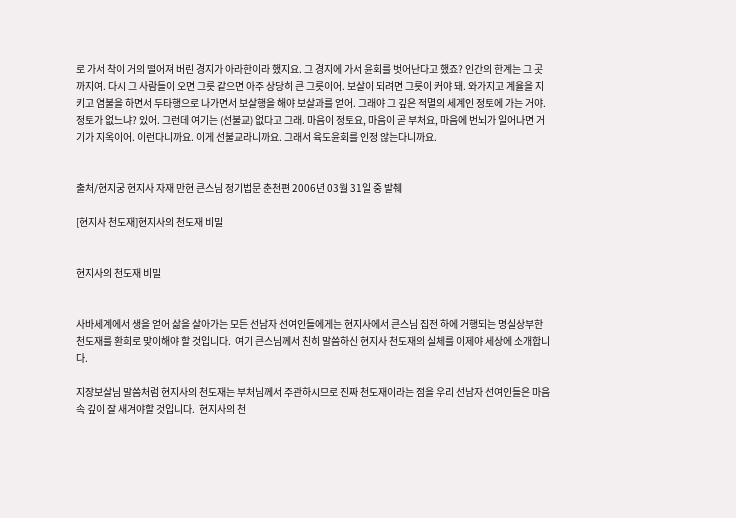로 가서 착이 거의 떨어져 버린 경지가 아라한이라 했지요. 그 경지에 가서 윤회를 벗어난다고 했죠? 인간의 한계는 그 곳 까지여. 다시 그 사람들이 오면 그릇 같으면 아주 상당히 큰 그릇이어. 보살이 되려면 그릇이 커야 돼. 와가지고 계율을 지키고 염불을 하면서 두타행으로 나가면서 보살행을 해야 보살과를 얻어. 그래야 그 깊은 적멸의 세계인 정토에 가는 거야. 정토가 없느냐? 있어. 그런데 여기는 (선불교) 없다고 그래. 마음이 정토요, 마음이 곧 부처요, 마음에 번뇌가 일어나면 거기가 지옥이어. 이런다니까요. 이게 선불교라니까요. 그래서 육도윤회를 인정 않는다니까요.


출처/현지궁 현지사 자재 만현 큰스님 정기법문 춘천편 2006년 03월 31일 중 발췌

[현지사 천도재]현지사의 천도재 비밀


현지사의 천도재 비밀


사바세계에서 생을 얻어 삶을 살아가는 모든 선남자 선여인들에게는 현지사에서 큰스님 집전 하에 거행되는 명실상부한 천도재를 환희로 맞이해야 할 것입니다.  여기 큰스님께서 친히 말씀하신 현지사 천도재의 실체를 이제야 세상에 소개합니다.

지장보살님 말씀처럼 현지사의 천도재는 부처님께서 주관하시므로 진짜 천도재이라는 점을 우리 선남자 선여인들은 마음속 깊이 잘 새겨야할 것입니다.  현지사의 천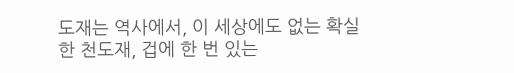도재는 역사에서, 이 세상에도 없는 확실한 천도재, 겁에 한 번 있는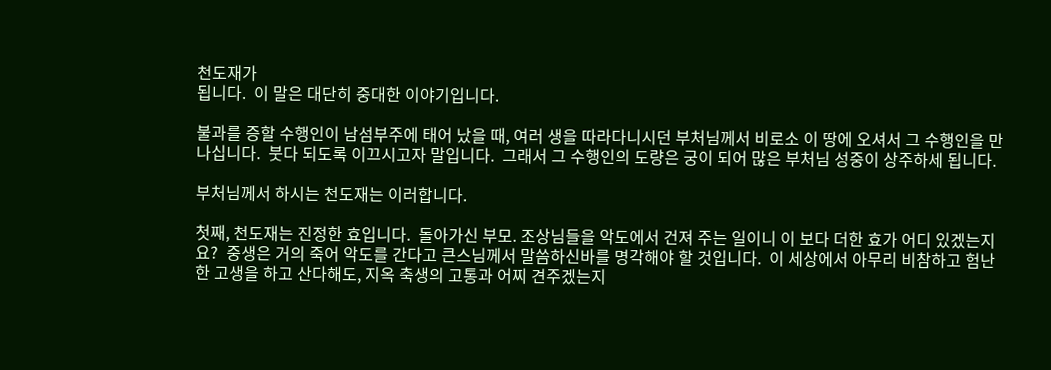천도재가
됩니다.  이 말은 대단히 중대한 이야기입니다.

불과를 증할 수행인이 남섬부주에 태어 났을 때, 여러 생을 따라다니시던 부처님께서 비로소 이 땅에 오셔서 그 수행인을 만나십니다.  붓다 되도록 이끄시고자 말입니다.  그래서 그 수행인의 도량은 궁이 되어 많은 부처님 성중이 상주하세 됩니다.

부처님께서 하시는 천도재는 이러합니다.

첫째, 천도재는 진정한 효입니다.  돌아가신 부모. 조상님들을 악도에서 건져 주는 일이니 이 보다 더한 효가 어디 있겠는지요?  중생은 거의 죽어 악도를 간다고 큰스님께서 말씀하신바를 명각해야 할 것입니다.  이 세상에서 아무리 비참하고 험난
한 고생을 하고 산다해도, 지옥 축생의 고통과 어찌 견주겠는지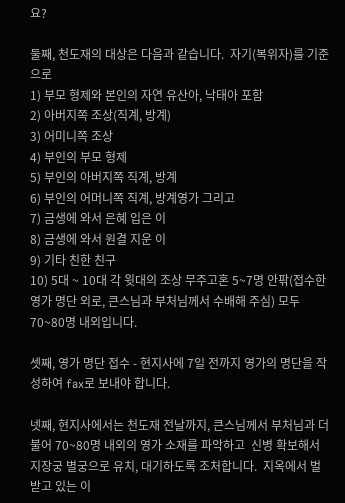요?

둘째, 천도재의 대상은 다음과 같습니다.  자기(복위자)를 기준으로
1) 부모 형제와 본인의 자연 유산아, 낙태아 포함
2) 아버지쪽 조상(직계, 방계)
3) 어미니쪽 조상
4) 부인의 부모 형제
5) 부인의 아버지쪽 직계, 방계
6) 부인의 어머니쪽 직계, 방계영가 그리고
7) 금생에 와서 은혜 입은 이
8) 금생에 와서 원결 지운 이
9) 기타 친한 친구
10) 5대 ~ 10대 각 윗대의 조상 무주고혼 5~7명 안팎(접수한 영가 명단 외로, 큰스님과 부처님께서 수배해 주심) 모두 70~80명 내외입니다.

셋째, 영가 명단 접수 - 현지사에 7일 전까지 영가의 명단을 작성하여 fax로 보내야 합니다.

넷째, 현지사에서는 천도재 전날까지, 큰스님께서 부처님과 더불어 70~80명 내외의 영가 소재를 파악하고  신병 확보해서 지장궁 별궁으로 유치, 대기하도록 조처합니다.  지옥에서 벌 받고 있는 이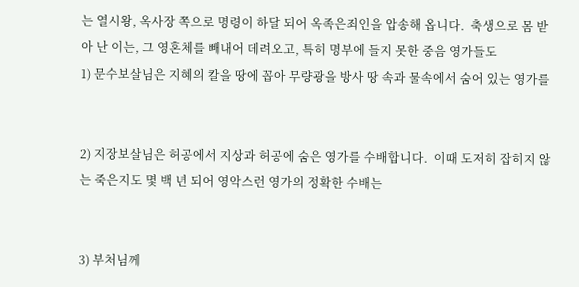는 열시왕, 옥사장 쪽으로 명령이 하달 되어 옥족은죄인을 압송해 옵니다.  축생으로 몸 받아 난 이는, 그 영혼체를 빼내어 데려오고, 특히 명부에 들지 못한 중음 영가들도
1) 문수보살님은 지혜의 칼을 땅에 꼽아 무량광을 방사 땅 속과 물속에서 숨어 있는 영가를


2) 지장보살님은 허공에서 지상과 허공에 숨은 영가를 수배합니다.  이때 도저히 잡히지 않는 죽은지도 몇 백 년 되어 영악스런 영가의 정확한 수배는


3) 부처님께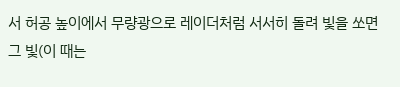서 허공 높이에서 무량광으로 레이더처럼 서서히 돌려 빛을 쏘면 그 빛(이 때는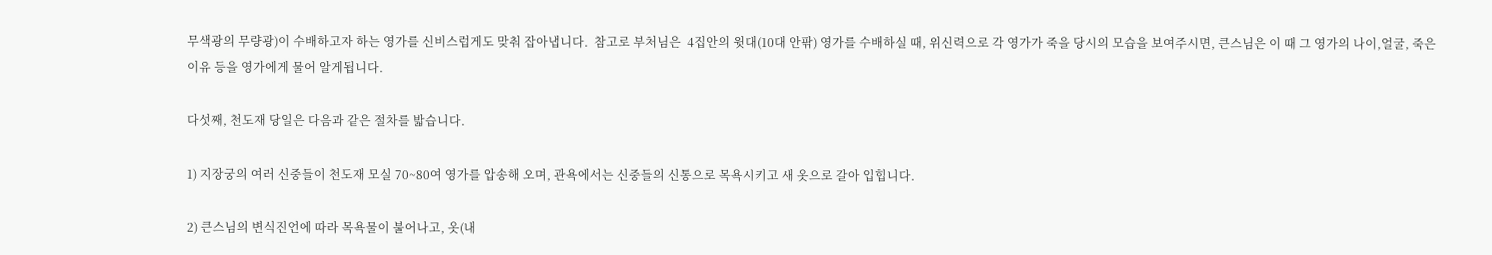무색광의 무량광)이 수배하고자 하는 영가를 신비스럽게도 맞춰 잡아냅니다.  참고로 부처님은  4집안의 윗대(10대 안팎) 영가를 수배하실 때, 위신력으로 각 영가가 죽을 당시의 모습을 보여주시면, 큰스님은 이 때 그 영가의 나이,얼굴, 죽은 이유 등을 영가에게 물어 알게됩니다.

다섯째, 천도재 당일은 다음과 같은 절차를 밟습니다.

1) 지장궁의 여러 신중들이 천도재 모실 70~80여 영가를 압송해 오며, 관욕에서는 신중들의 신통으로 목욕시키고 새 옷으로 갈아 입힙니다.

2) 큰스님의 변식진언에 따라 목욕물이 불어나고, 옷(내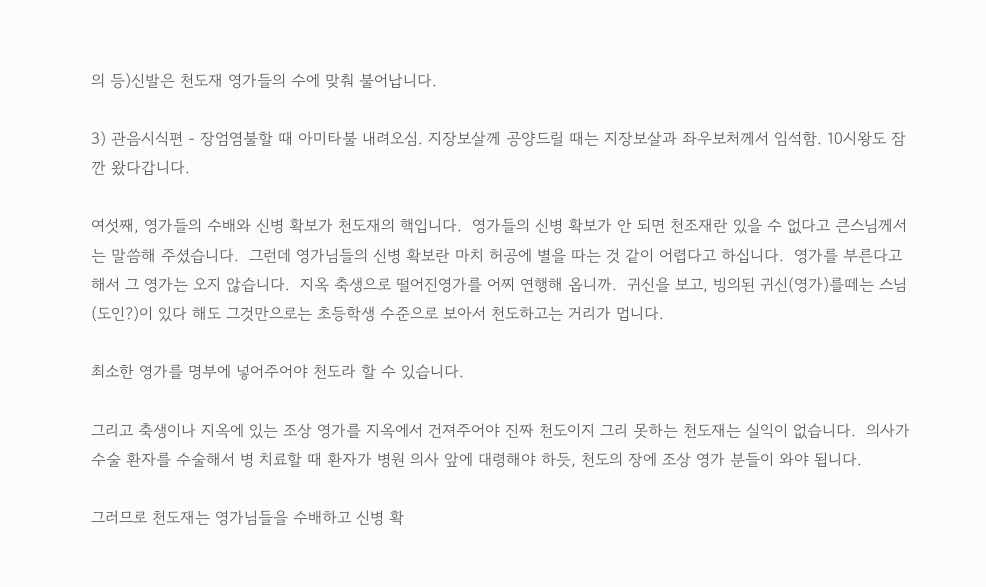의 등)신발은 천도재 영가들의 수에 맞춰 불어납니다.

3) 관음시식편 - 장엄염불할 때 아미타불 내려오심. 지장보살께 공양드릴 때는 지장보살과 좌우보처께서 임석함. 10시왕도 잠깐 왔다갑니다.

여섯째, 영가들의 수배와 신병 확보가 천도재의 핵입니다.  영가들의 신병 확보가 안 되면 천조재란 있을 수 없다고 큰스님께서는 말씀해 주셨습니다.  그런데 영가님들의 신병 확보란 마치 허공에 별을 따는 것 같이 어렵다고 하십니다.  영가를 부른다고 해서 그 영가는 오지 않습니다.  지옥 축생으로 떨어진영가를 어찌 연행해 옵니까.  귀신을 보고, 빙의된 귀신(영가)를떼는 스님(도인?)이 있다 해도 그것만으로는 초등학생 수준으로 보아서 천도하고는 거리가 멉니다.

최소한 영가를 명부에 넣어주어야 천도라 할 수 있습니다.

그리고 축생이나 지옥에 있는 조상 영가를 지옥에서 건져주어야 진짜 천도이지 그리 못하는 천도재는 실익이 없습니다.  의사가 수술 환자를 수술해서 병 치료할 때 환자가 병원 의사 앞에 대령해야 하듯, 천도의 장에 조상 영가 분들이 와야 됩니다.

그러므로 천도재는 영가님들을 수배하고 신병 확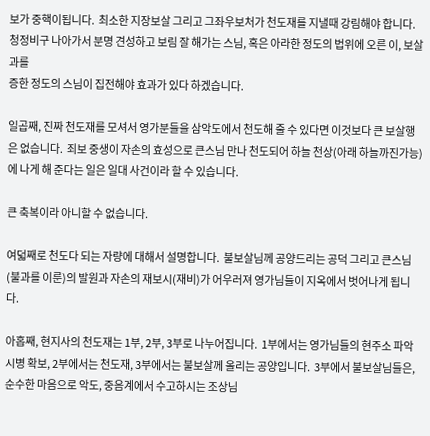보가 중핵이됩니다.  최소한 지장보살 그리고 그좌우보처가 천도재를 지낼때 강림해야 합니다.  청정비구 나아가서 분명 견성하고 보림 잘 해가는 스님, 혹은 아라한 정도의 법위에 오른 이, 보살과를
증한 정도의 스님이 집전해야 효과가 있다 하겠습니다.

일곱째, 진짜 천도재를 모셔서 영가분들을 삼악도에서 천도해 줄 수 있다면 이것보다 큰 보살행은 없습니다.  죄보 중생이 자손의 효성으로 큰스님 만나 천도되어 하늘 천상(아래 하늘까진가능)에 나게 해 준다는 일은 일대 사건이라 할 수 있습니다.

큰 축복이라 아니할 수 없습니다.

여덟째로 천도다 되는 자량에 대해서 설명합니다.  불보살님께 공양드리는 공덕 그리고 큰스님(불과를 이룬)의 발원과 자손의 재보시(재비)가 어우러져 영가님들이 지옥에서 벗어나게 됩니다.

아홉째, 현지사의 천도재는 1부, 2부, 3부로 나누어집니다.  1부에서는 영가님들의 현주소 파악 시병 확보, 2부에서는 천도재, 3부에서는 불보살께 올리는 공양입니다.  3부에서 불보살님들은, 순수한 마음으로 악도, 중음계에서 수고하시는 조상님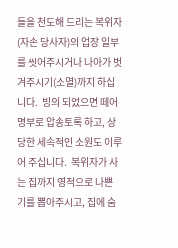들을 천도해 드리는 복위자(자손 당사자)의 업장 일부를 씻어주시거나 나아가 벗겨주시기(소멸)까지 하십니다.  빙의 되었으면 떼어 명부로 압송토록 하고, 상당한 세속적인 소원도 이루어 주십니다.  복위자가 사는 집까지 영적으로 나쁜 기를 뽑아주시고, 집에 숨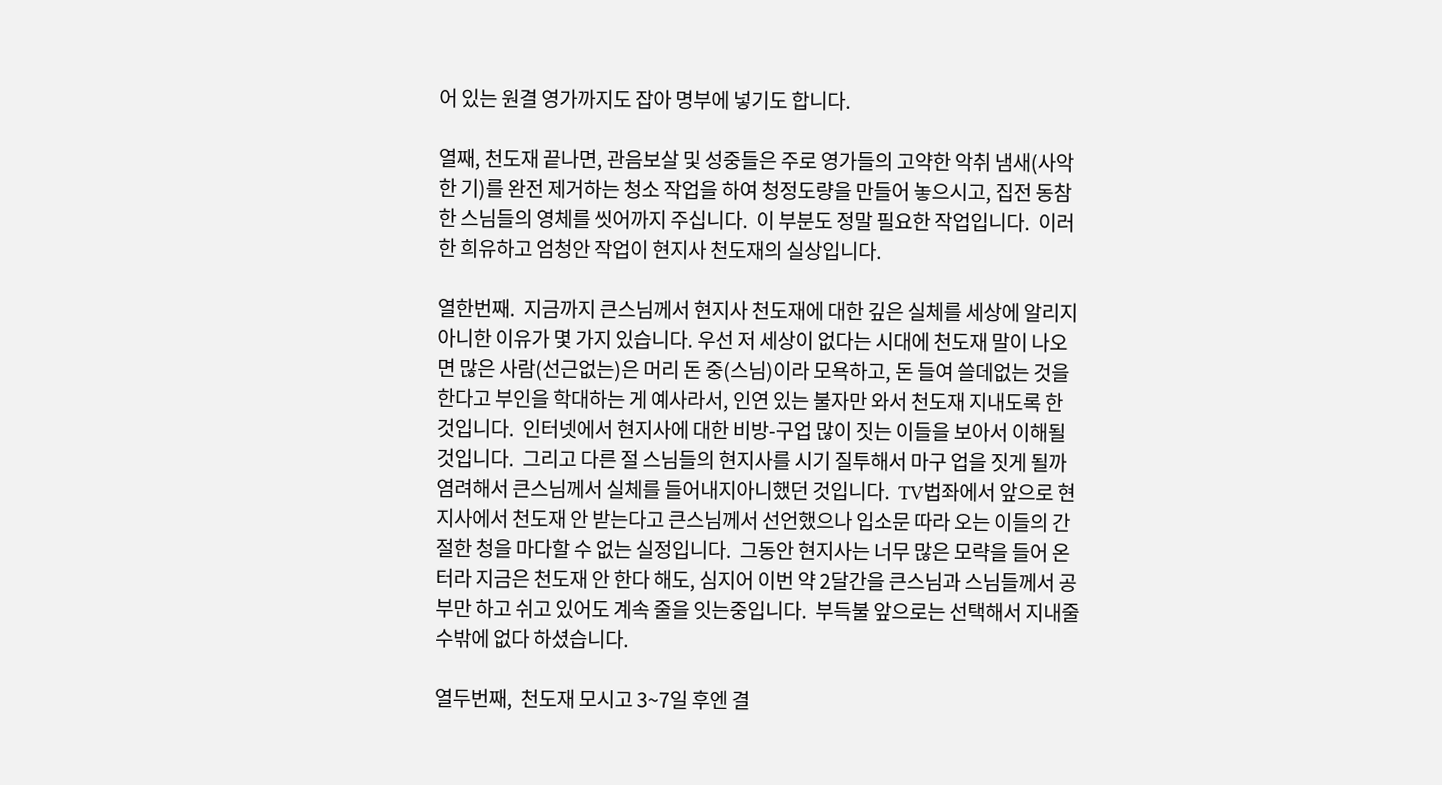어 있는 원결 영가까지도 잡아 명부에 넣기도 합니다.

열째, 천도재 끝나면, 관음보살 및 성중들은 주로 영가들의 고약한 악취 냄새(사악한 기)를 완전 제거하는 청소 작업을 하여 청정도량을 만들어 놓으시고, 집전 동참한 스님들의 영체를 씻어까지 주십니다.  이 부분도 정말 필요한 작업입니다.  이러한 희유하고 엄청안 작업이 현지사 천도재의 실상입니다.

열한번째.  지금까지 큰스님께서 현지사 천도재에 대한 깊은 실체를 세상에 알리지 아니한 이유가 몇 가지 있습니다. 우선 저 세상이 없다는 시대에 천도재 말이 나오면 많은 사람(선근없는)은 머리 돈 중(스님)이라 모욕하고, 돈 들여 쓸데없는 것을 한다고 부인을 학대하는 게 예사라서, 인연 있는 불자만 와서 천도재 지내도록 한 것입니다.  인터넷에서 현지사에 대한 비방-구업 많이 짓는 이들을 보아서 이해될 것입니다.  그리고 다른 절 스님들의 현지사를 시기 질투해서 마구 업을 짓게 될까 염려해서 큰스님께서 실체를 들어내지아니했던 것입니다.  TV법좌에서 앞으로 현지사에서 천도재 안 받는다고 큰스님께서 선언했으나 입소문 따라 오는 이들의 간절한 청을 마다할 수 없는 실정입니다.  그동안 현지사는 너무 많은 모략을 들어 온터라 지금은 천도재 안 한다 해도, 심지어 이번 약 2달간을 큰스님과 스님들께서 공부만 하고 쉬고 있어도 계속 줄을 잇는중입니다.  부득불 앞으로는 선택해서 지내줄 수밖에 없다 하셨습니다.

열두번째,  천도재 모시고 3~7일 후엔 결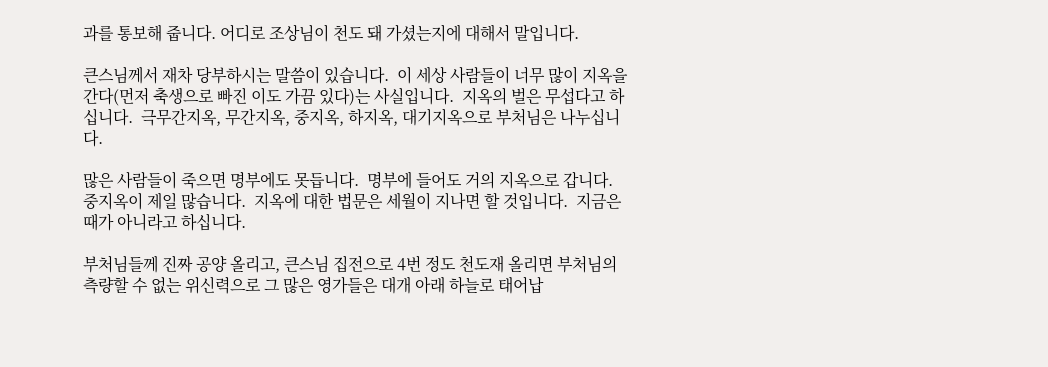과를 통보해 줍니다. 어디로 조상님이 천도 돼 가셨는지에 대해서 말입니다.

큰스님께서 재차 당부하시는 말씀이 있습니다.  이 세상 사람들이 너무 많이 지옥을 간다(먼저 축생으로 빠진 이도 가끔 있다)는 사실입니다.  지옥의 벌은 무섭다고 하십니다.  극무간지옥, 무간지옥, 중지옥, 하지옥, 대기지옥으로 부처님은 나누십니다.

많은 사람들이 죽으면 명부에도 못듭니다.  명부에 들어도 거의 지옥으로 갑니다.  중지옥이 제일 많습니다.  지옥에 대한 법문은 세월이 지나면 할 것입니다.  지금은 때가 아니라고 하십니다.

부처님들께 진짜 공양 올리고, 큰스님 집전으로 4번 정도 천도재 올리면 부처님의 측량할 수 없는 위신력으로 그 많은 영가들은 대개 아래 하늘로 태어납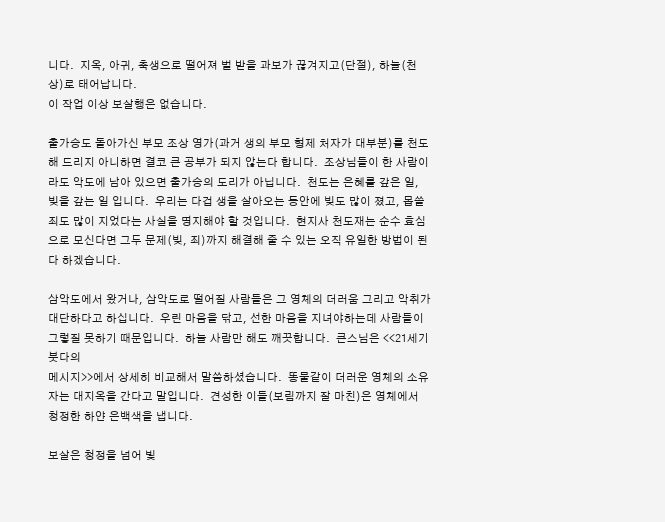니다.  지옥, 아귀, 축생으로 떨어져 벌 받을 과보가 끊겨지고(단절), 하늘(천상)로 태어납니다.
이 작업 이상 보살행은 없습니다.

출가승도 돌아가신 부모 조상 영가(과거 생의 부모 형제 처자가 대부분)를 천도해 드리지 아니하면 결코 큰 공부가 되지 않는다 합니다.  조상님들이 한 사람이라도 악도에 남아 있으면 출가승의 도리가 아닙니다.  천도는 은혜를 갚은 일, 빚을 갚는 일 입니다.  우리는 다겁 생을 살아오는 동안에 빚도 많이 졌고, 몹쓸 죄도 많이 지었다는 사실을 명지해야 할 것입니다.  현지사 천도재는 순수 효심으로 모신다면 그두 문제(빚, 죄)까지 해결해 줄 수 있는 오직 유일한 방법이 된다 하겠습니다.

삼악도에서 왔거나, 삼악도로 떨어질 사람들은 그 영체의 더러움 그리고 악취가 대단하다고 하십니다.  우린 마음을 닦고, 선한 마음을 지녀야하는데 사람들이 그렇질 못하기 때문입니다.  하늘 사람만 해도 깨끗합니다.  큰스님은 <<21세기 붓다의
메시지>>에서 상세히 비교해서 말씀하셨습니다.  똥물같이 더러운 영체의 소유자는 대지옥을 간다고 말입니다.  견성한 이들(보림까지 잘 마친)은 영체에서 청정한 하얀 은백색을 냅니다.

보살은 청정을 넘어 빛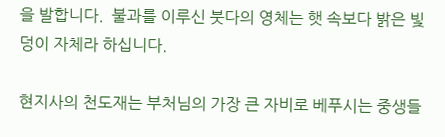을 발합니다.  불과를 이루신 붓다의 영체는 햇 속보다 밝은 빛덩이 자체라 하십니다.

현지사의 천도재는 부처님의 가장 큰 자비로 베푸시는 중생들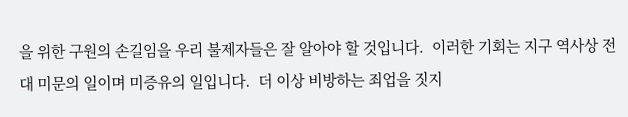을 위한 구원의 손길임을 우리 불제자들은 잘 알아야 할 것입니다.  이러한 기회는 지구 역사상 전대 미문의 일이며 미증유의 일입니다.  더 이상 비방하는 죄업을 짓지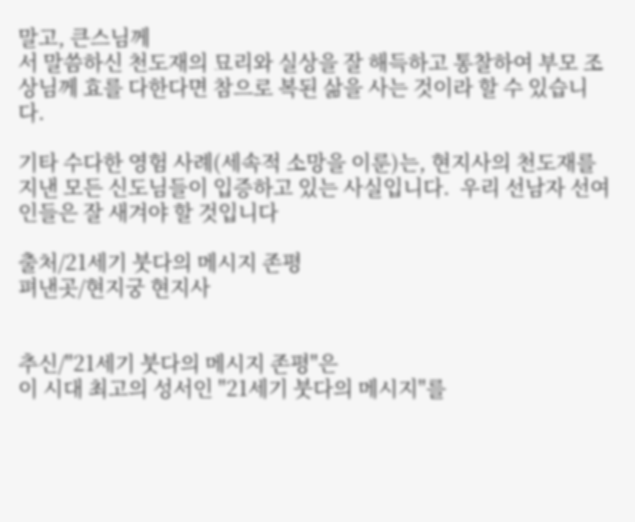말고, 큰스님께
서 말씀하신 천도재의 묘리와 실상을 잘 해득하고 통찰하여 부모 조상님께 효를 다한다면 참으로 복된 삶을 사는 것이라 할 수 있습니다.

기타 수다한 영험 사례(세속적 소망을 이룬)는, 현지사의 천도재를 지낸 모든 신도님들이 입증하고 있는 사실입니다.  우리 선남자 선여인들은 잘 새겨야 할 것입니다

출처/21세기 붓다의 메시지 존평
펴낸곳/현지궁 현지사


추신/"21세기 붓다의 메시지 존평"은
이 시대 최고의 성서인 "21세기 붓다의 메시지"를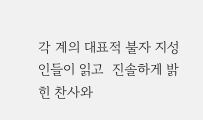각 계의 대표적 불자 지성인들이 읽고  진솔하게 밝힌 찬사와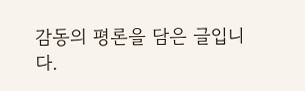감동의 평론을 담은 글입니다.